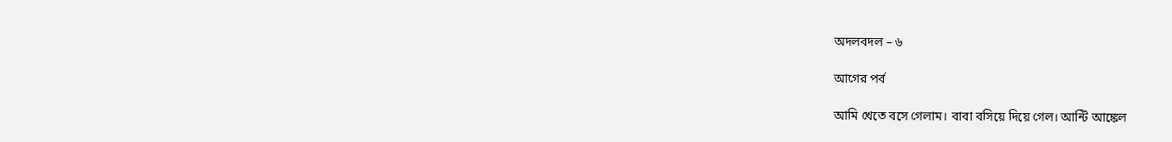অদলবদল – ৬

আগের পর্ব

আমি খেতে বসে গেলাম। বাবা বসিয়ে দিয়ে গেল। আন্টি আঙ্কেল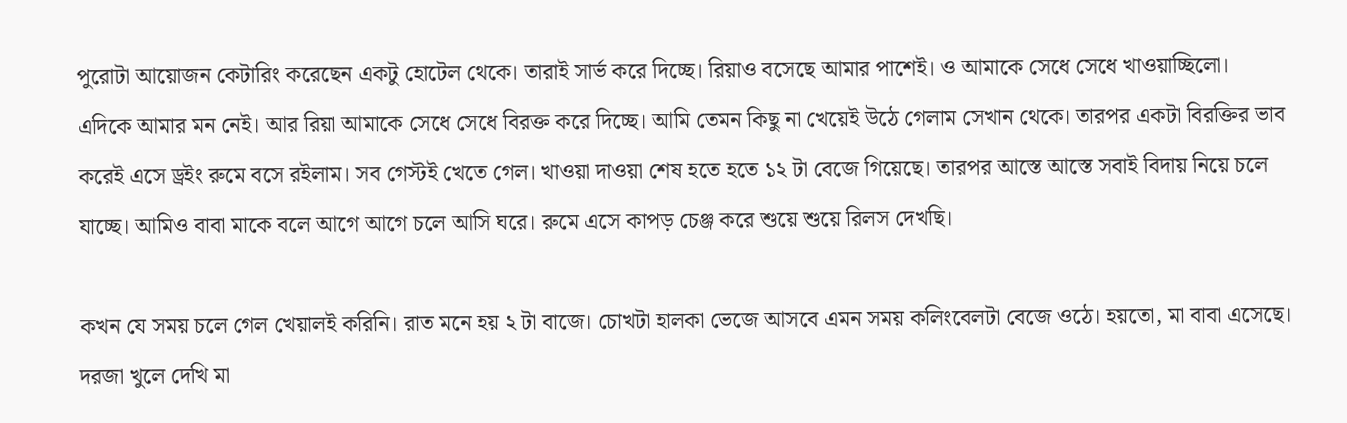পুরোটা আয়োজন কেটারিং করেছেন একটু হোটেল থেকে। তারাই সার্ভ করে দিচ্ছে। রিয়াও বসেছে আমার পাশেই। ও আমাকে সেধে সেধে খাওয়াচ্ছিলো। এদিকে আমার মন নেই। আর রিয়া আমাকে সেধে সেধে বিরক্ত করে দিচ্ছে। আমি তেমন কিছু না খেয়েই উঠে গেলাম সেখান থেকে। তারপর একটা বিরক্তির ভাব করেই এসে ড্রইং রুমে বসে রইলাম। সব গেস্টই খেতে গেল। খাওয়া দাওয়া শেষ হতে হতে ১২ টা বেজে গিয়েছে। তারপর আস্তে আস্তে সবাই বিদায় নিয়ে চলে যাচ্ছে। আমিও বাবা মাকে বলে আগে আগে চলে আসি ঘরে। রুমে এসে কাপড় চেঞ্জ করে শুয়ে শুয়ে রিলস দেখছি।

কখন যে সময় চলে গেল খেয়ালই করিনি। রাত মনে হয় ২ টা বাজে। চোখটা হালকা ভেজে আসবে এমন সময় কলিংবেলটা বেজে ওঠে। হয়তো, মা বাবা এসেছে। দরজা খুলে দেখি মা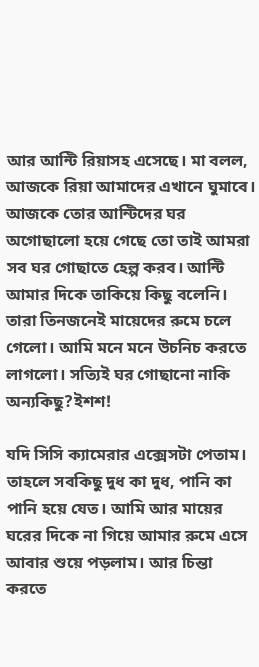আর আন্টি রিয়াসহ এসেছে। মা বলল, আজকে রিয়া আমাদের এখানে ঘুমাবে। আজকে তোর আন্টিদের ঘর অগোছালো হয়ে গেছে তো তাই আমরা সব ঘর গোছাতে হেল্প করব। আন্টি আমার দিকে তাকিয়ে কিছু বলেনি। তারা তিনজনেই মায়েদের রুমে চলে গেলো। আমি মনে মনে উচনিচ করতে লাগলো। সত্যিই ঘর গোছানো নাকি অন্যকিছু?ইশশ!

যদি সিসি ক্যামেরার এক্সেসটা পেতাম। তাহলে সবকিছু দুধ কা দুধ, পানি কা পানি হয়ে যেত। আমি আর মায়ের ঘরের দিকে না গিয়ে আমার রুমে এসে আবার শুয়ে পড়লাম। আর চিন্তা করতে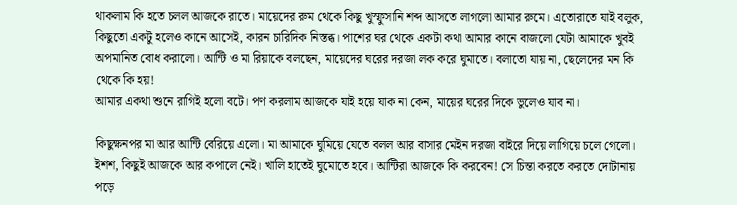থাকলাম কি হতে চলল আজকে রাতে। মায়েদের রুম থেকে কিছু খুস্ফুসানি শব্দ আসতে লাগলো আমার রুমে। এতোরাতে যাই বলুক, কিছুতো একটু হলেও কানে আসেই, কারন চারিদিক নিস্তব্ধ। পাশের ঘর থেকে একটা কথা আমার কানে বাজলো যেটা আমাকে খুবই অপমানিত বোধ করালো। আন্টি ও মা রিয়াকে বলছেন, মায়েদের ঘরের দরজা লক করে ঘুমাতে। বলাতো যায় না, ছেলেদের মন কি থেকে কি হয়!
আমার একথা শুনে রাগিই হলো বটে। পণ করলাম আজকে যাই হয়ে যাক না কেন, মায়ের ঘরের দিকে ভুলেও যাব না।

কিছুক্ষনপর মা আর আন্টি বেরিয়ে এলো। মা আমাকে ঘুমিয়ে যেতে বলল আর বাসার মেইন দরজা বাইরে দিয়ে লাগিয়ে চলে গেলো। ইশশ, কিছুই আজকে আর কপালে নেই। খালি হাতেই ঘুমোতে হবে। আন্টিরা আজকে কি করবেন! সে চিন্তা করতে করতে দোটানায় পড়ে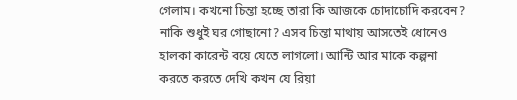গেলাম। কখনো চিন্তা হচ্ছে তারা কি আজকে চোদাচোদি করবেন? নাকি শুধুই ঘর গোছানো? এসব চিন্তা মাথায় আসতেই ধোনেও হালকা কারেন্ট বয়ে যেতে লাগলো। আন্টি আর মাকে কল্পনা করতে করতে দেখি কখন যে রিয়া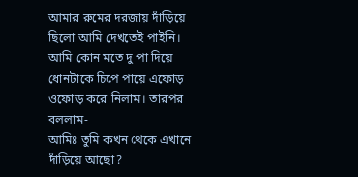আমার রুমের দরজায় দাঁড়িয়ে ছিলো আমি দেখতেই পাইনি। আমি কোন মতে দু পা দিয়ে ধোনটাকে চিপে পায়ে এফোড় ওফোড় করে নিলাম। তারপর বললাম-
আমিঃ তুমি কখন থেকে এখানে দাঁড়িয়ে আছো?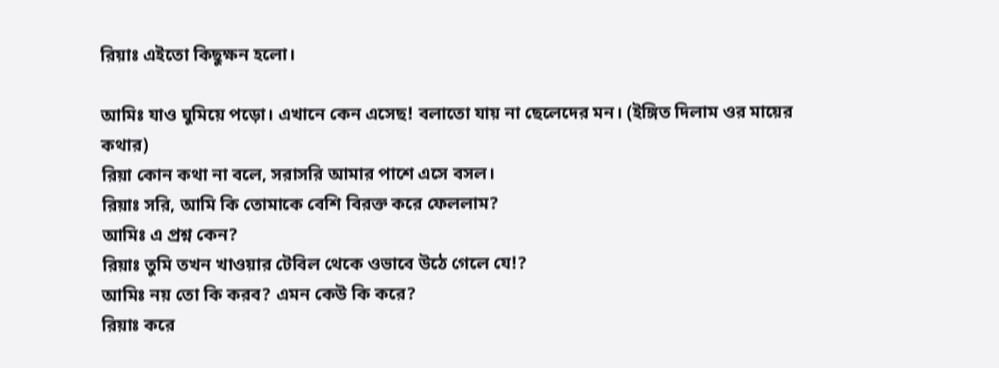রিয়াঃ এইতো কিছুক্ষন হলো।

আমিঃ যাও ঘুমিয়ে পড়ো। এখানে কেন এসেছ! বলাতো যায় না ছেলেদের মন। (ইঙ্গিত দিলাম ওর মায়ের কথার)
রিয়া কোন কথা না বলে, সরাসরি আমার পাশে এসে বসল।
রিয়াঃ সরি, আমি কি তোমাকে বেশি বিরক্ত করে ফেললাম?
আমিঃ এ প্রশ্ন কেন?
রিয়াঃ তুমি তখন খাওয়ার টেবিল থেকে ওভাবে উঠে গেলে যে!?
আমিঃ নয় তো কি করব? এমন কেউ কি করে?
রিয়াঃ করে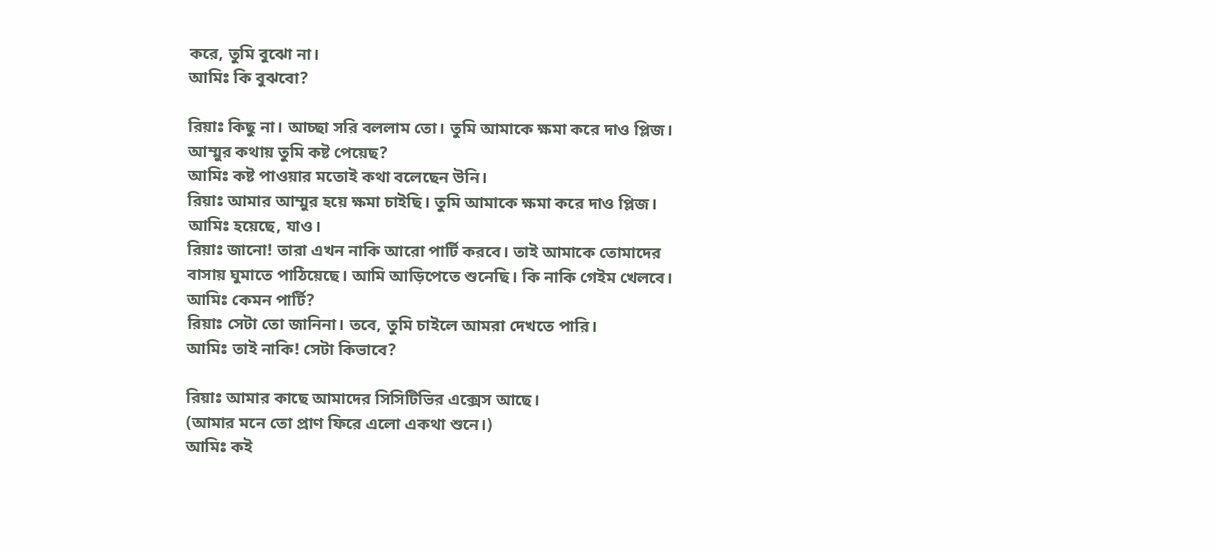করে, তুমি বুঝো না।
আমিঃ কি বুঝবো?

রিয়াঃ কিছু না। আচ্ছা সরি বললাম তো। তুমি আমাকে ক্ষমা করে দাও প্লিজ। আম্মুর কথায় তুমি কষ্ট পেয়েছ?
আমিঃ কষ্ট পাওয়ার মতোই কথা বলেছেন উনি।
রিয়াঃ আমার আম্মুর হয়ে ক্ষমা চাইছি। তুমি আমাকে ক্ষমা করে দাও প্লিজ।
আমিঃ হয়েছে, যাও।
রিয়াঃ জানো! তারা এখন নাকি আরো পার্টি করবে। তাই আমাকে তোমাদের বাসায় ঘুমাতে পাঠিয়েছে। আমি আড়িপেতে শুনেছি। কি নাকি গেইম খেলবে।
আমিঃ কেমন পার্টি?
রিয়াঃ সেটা তো জানিনা। তবে, তুমি চাইলে আমরা দেখতে পারি।
আমিঃ তাই নাকি! সেটা কিভাবে?

রিয়াঃ আমার কাছে আমাদের সিসিটিভির এক্সেস আছে।
(আমার মনে তো প্রাণ ফিরে এলো একথা শুনে।)
আমিঃ কই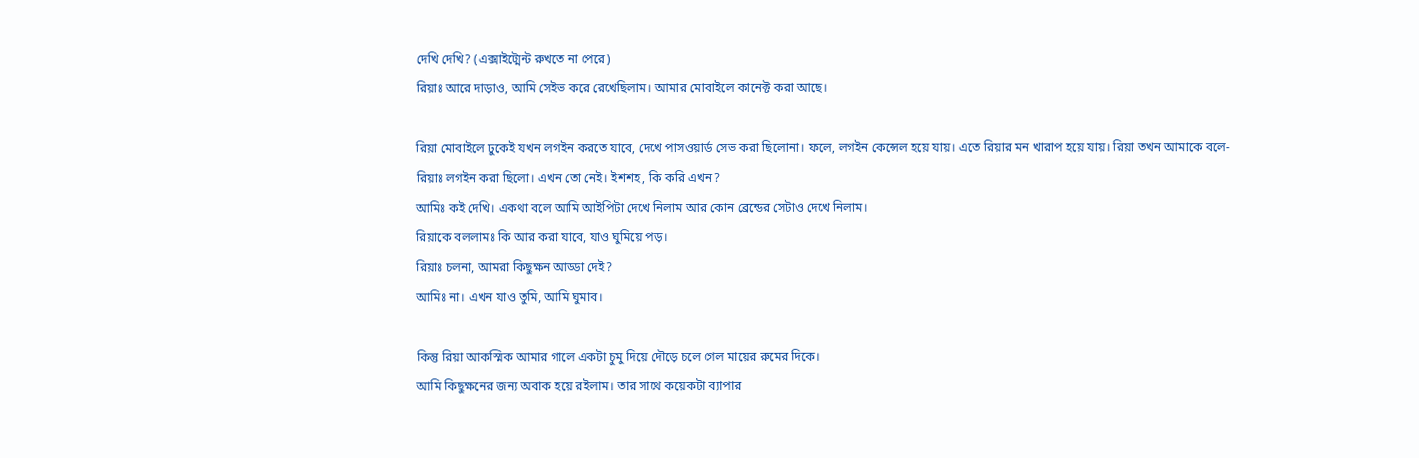দেখি দেখি? (এক্সাইট্মেন্ট রুখতে না পেরে)
রিয়াঃ আরে দাড়াও, আমি সেইভ করে রেখেছিলাম। আমার মোবাইলে কানেক্ট করা আছে।

রিয়া মোবাইলে ঢুকেই যখন লগইন করতে যাবে, দেখে পাসওয়ার্ড সেভ করা ছিলোনা। ফলে, লগইন কেন্সেল হয়ে যায়। এতে রিয়ার মন খারাপ হয়ে যায়। রিয়া তখন আমাকে বলে-
রিয়াঃ লগইন করা ছিলো। এখন তো নেই। ইশশহ, কি করি এখন?
আমিঃ কই দেখি। একথা বলে আমি আইপিটা দেখে নিলাম আর কোন ব্রেন্ডের সেটাও দেখে নিলাম।
রিয়াকে বললামঃ কি আর করা যাবে, যাও ঘুমিয়ে পড়।
রিয়াঃ চলনা, আমরা কিছুক্ষন আড্ডা দেই?
আমিঃ না। এখন যাও তুমি, আমি ঘুমাব।

কিন্তু রিয়া আকস্মিক আমার গালে একটা চুমু দিয়ে দৌড়ে চলে গেল মায়ের রুমের দিকে।
আমি কিছুক্ষনের জন্য অবাক হয়ে রইলাম। তার সাথে কয়েকটা ব্যাপার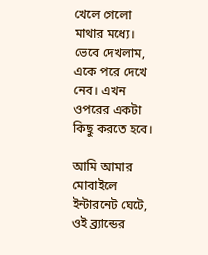খেলে গেলো মাথার মধ্যে। ভেবে দেখলাম, একে পরে দেখে নেব। এখন ওপরের একটা কিছু করতে হবে।

আমি আমার মোবাইলে ইন্টারনেট ঘেটে, ওই ব্র্যান্ডের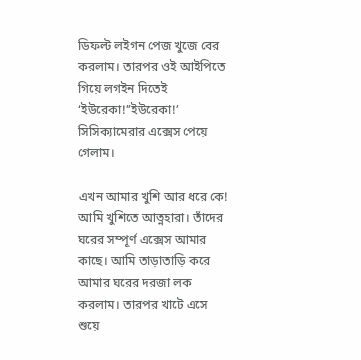ডিফল্ট লইগন পেজ খুজে বের করলাম। তারপর ওই আইপিতে গিয়ে লগইন দিতেই ‘ইউরেকা!’’ইউরেকা!’ সিসিক্যামেরার এক্সেস পেয়ে গেলাম।

এখন আমার খুশি আর ধরে কে! আমি খুশিতে আত্নহারা। তাঁদের ঘরের সম্পূর্ণ এক্সেস আমার কাছে। আমি তাড়াতাড়ি করে আমার ঘরের দরজা লক করলাম। তারপর খাটে এসে শুয়ে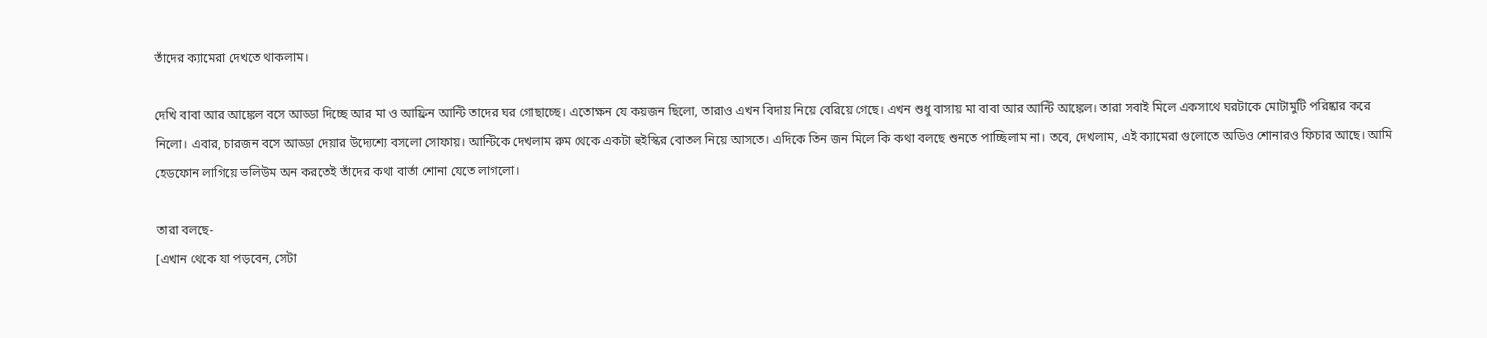তাঁদের ক্যামেরা দেখতে থাকলাম।

দেখি বাবা আর আঙ্কেল বসে আড্ডা দিচ্ছে আর মা ও আফ্রিন আন্টি তাদের ঘর গোছাচ্ছে। এতোক্ষন যে কয়জন ছিলো, তারাও এখন বিদায় নিয়ে বেরিয়ে গেছে। এখন শুধু বাসায় মা বাবা আর আন্টি আঙ্কেল। তারা সবাই মিলে একসাথে ঘরটাকে মোটামুটি পরিষ্কার করে নিলো। এবার, চারজন বসে আড্ডা দেয়ার উদ্যেশ্যে বসলো সোফায়। আন্টিকে দেখলাম রুম থেকে একটা হুইস্কির বোতল নিয়ে আসতে। এদিকে তিন জন মিলে কি কথা বলছে শুনতে পাচ্ছিলাম না। তবে, দেখলাম, এই ক্যামেরা গুলোতে অডিও শোনারও ফিচার আছে। আমি হেডফোন লাগিয়ে ভলিউম অন করতেই তাঁদের কথা বার্তা শোনা যেতে লাগলো।

তারা বলছে-
[এখান থেকে যা পড়বেন, সেটা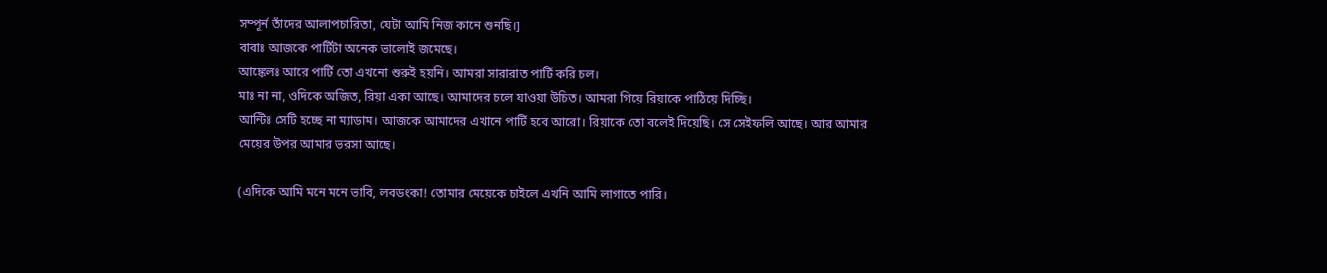সম্পূর্ন তাঁদের আলাপচারিতা, যেটা আমি নিজ কানে শুনছি।]
বাবাঃ আজকে পার্টিটা অনেক ভালোই জমেছে।
আঙ্কেলঃ আরে পার্টি তো এখনো শুরুই হয়নি। আমরা সারারাত পার্টি করি চল।
মাঃ না না, ওদিকে অজিত, রিয়া একা আছে। আমাদের চলে যাওয়া উচিত। আমরা গিয়ে রিয়াকে পাঠিয়ে দিচ্ছি।
আন্টিঃ সেটি হচ্ছে না ম্যাডাম। আজকে আমাদের এখানে পার্টি হবে আরো। রিয়াকে তো বলেই দিয়েছি। সে সেইফলি আছে। আর আমার মেয়ের উপর আমার ভরসা আছে।

(এদিকে আমি মনে মনে ভাবি, লবডংকা! তোমার মেয়েকে চাইলে এখনি আমি লাগাতে পারি।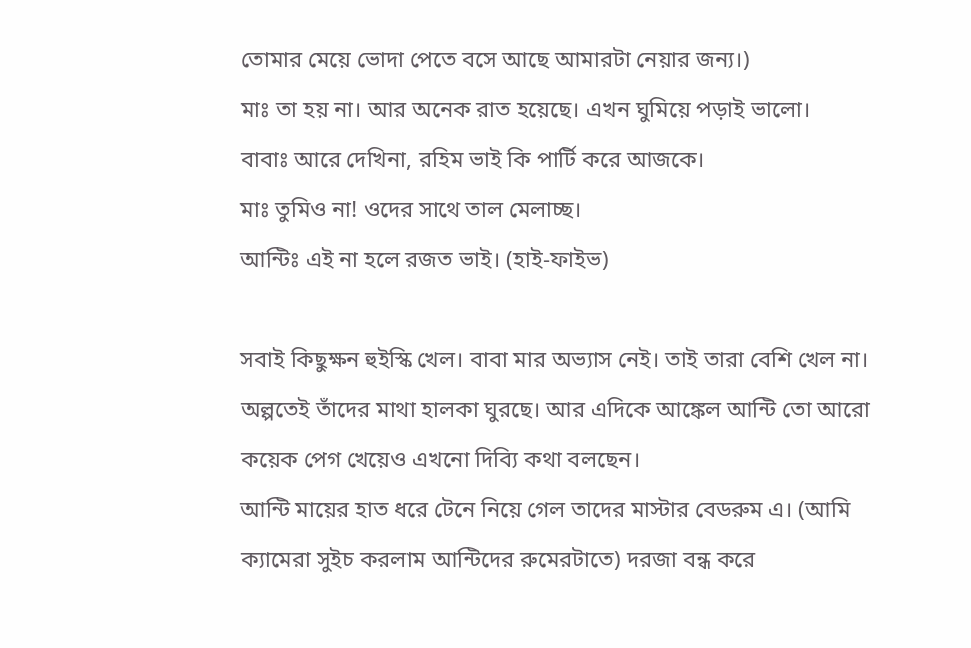তোমার মেয়ে ভোদা পেতে বসে আছে আমারটা নেয়ার জন্য।)
মাঃ তা হয় না। আর অনেক রাত হয়েছে। এখন ঘুমিয়ে পড়াই ভালো।
বাবাঃ আরে দেখিনা, রহিম ভাই কি পার্টি করে আজকে।
মাঃ তুমিও না! ওদের সাথে তাল মেলাচ্ছ।
আন্টিঃ এই না হলে রজত ভাই। (হাই-ফাইভ)

সবাই কিছুক্ষন হুইস্কি খেল। বাবা মার অভ্যাস নেই। তাই তারা বেশি খেল না। অল্পতেই তাঁদের মাথা হালকা ঘুরছে। আর এদিকে আঙ্কেল আন্টি তো আরো কয়েক পেগ খেয়েও এখনো দিব্যি কথা বলছেন।
আন্টি মায়ের হাত ধরে টেনে নিয়ে গেল তাদের মাস্টার বেডরুম এ। (আমি ক্যামেরা সুইচ করলাম আন্টিদের রুমেরটাতে) দরজা বন্ধ করে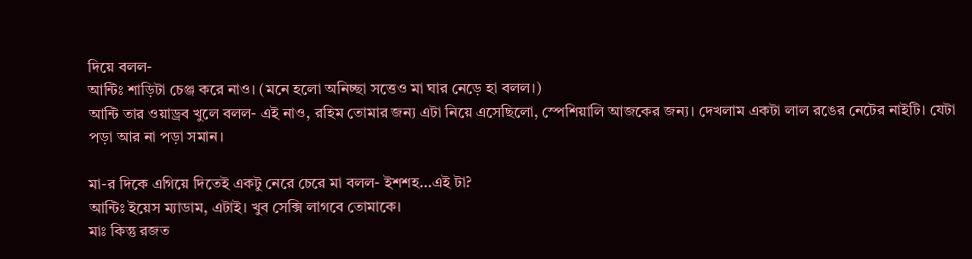দিয়ে বলল-
আন্টিঃ শাড়িটা চেঞ্জ করে নাও। (মনে হলো অনিচ্ছা সত্তেও মা ঘার নেড়ে হা বলল।)
আন্টি তার ওয়াড্রব খুলে বলল- এই নাও, রহিম তোমার জন্য এটা নিয়ে এসেছিলো, স্পেশিয়ালি আজকের জন্য। দেখলাম একটা লাল রঙের নেটের নাইটি। যেটা পড়া আর না পড়া সমান।

মা-র দিকে এগিয়ে দিতেই একটু নেরে চেরে মা বলল- ইশশহ…এই টা?
আন্টিঃ ইয়েস ম্যাডাম, এটাই। খুব সেক্সি লাগবে তোমাকে।
মাঃ কিন্তু রজত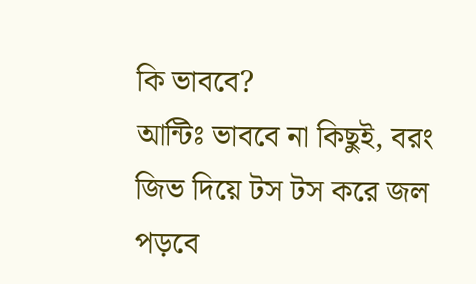কি ভাববে?
আন্টিঃ ভাববে না কিছুই, বরং জিভ দিয়ে টস টস করে জল পড়বে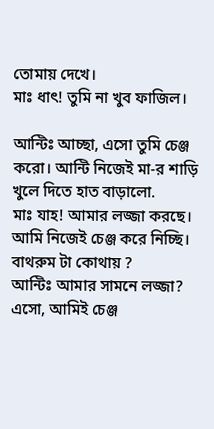তোমায় দেখে।
মাঃ ধাৎ! তুমি না খুব ফাজিল।

আন্টিঃ আচ্ছা, এসো তুমি চেঞ্জ করো। আন্টি নিজেই মা-র শাড়ি খুলে দিতে হাত বাড়ালো.
মাঃ যাহ! আমার লজ্জা করছে। আমি নিজেই চেঞ্জ করে নিচ্ছি। বাথরুম টা কোথায় ?
আন্টিঃ আমার সামনে লজ্জা? এসো, আমিই চেঞ্জ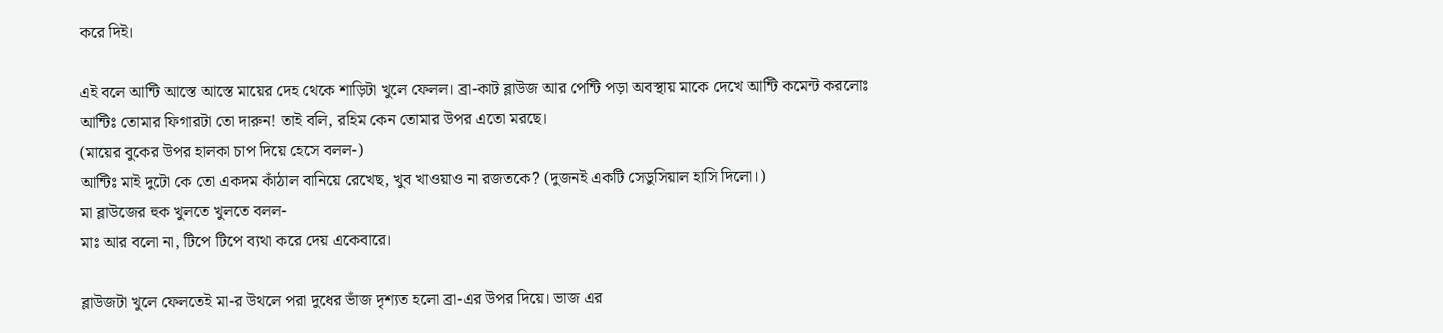করে দিই।

এই বলে আন্টি আস্তে আস্তে মায়ের দেহ থেকে শাড়িটা খুলে ফেলল। ব্রা-কাট ব্লাউজ আর পেন্টি পড়া অবস্থায় মাকে দেখে আন্টি কমেন্ট করলোঃ
আন্টিঃ তোমার ফিগারটা তো দারুন! তাই বলি, রহিম কেন তোমার উপর এতো মরছে।
(মায়ের বুকের উপর হালকা চাপ দিয়ে হেসে বলল-)
আন্টিঃ মাই দুটো কে তো একদম কাঁঠাল বানিয়ে রেখেছ, খুব খাওয়াও না রজতকে? (দুজনই একটি সেডুসিয়াল হাসি দিলো।)
মা ব্লাউজের হুক খুলতে খুলতে বলল-
মাঃ আর বলো না, টিপে টিপে ব্যথা করে দেয় একেবারে।

ব্লাউজটা খুলে ফেলতেই মা-র উথলে পরা দুধের ভাঁজ দৃশ্যত হলো ব্রা-এর উপর দিয়ে। ভাজ এর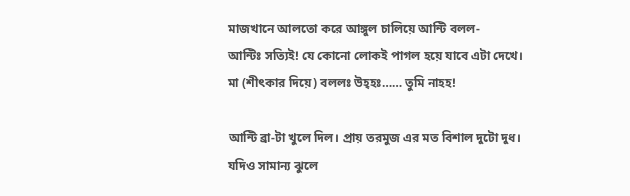মাজখানে আলতো করে আঙ্গুল চালিয়ে আন্টি বলল-
আন্টিঃ সত্যিই! যে কোনো লোকই পাগল হয়ে যাবে এটা দেখে।
মা (শীৎকার দিয়ে) বললঃ উহ্হঃ…… তুমি নাহহ!

আন্টি ব্রা-টা খুলে দিল। প্রায় তরমুজ এর মত বিশাল দুটো দুধ। যদিও সামান্য ঝুলে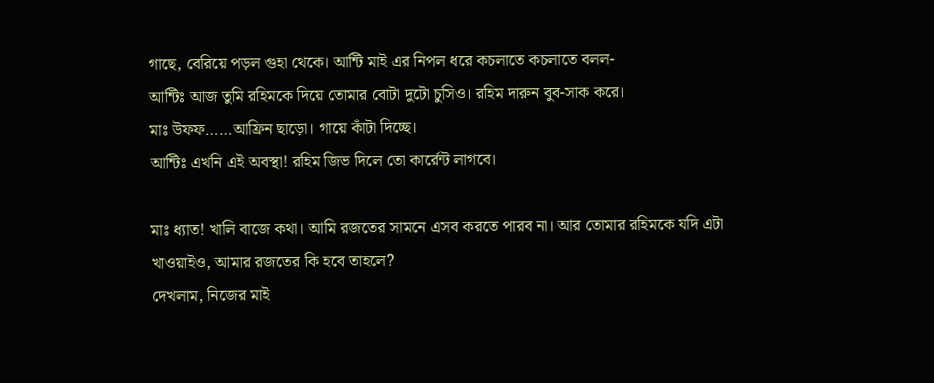গাছে, বেরিয়ে পড়ল গুহা থেকে। আন্টি মাই এর নিপল ধরে কচলাতে কচলাতে বলল-
আন্টিঃ আজ তুমি রহিমকে দিয়ে তোমার বোটা দুটো চুসিও। রহিম দারুন বুব-সাক করে।
মাঃ উফফ……আফ্রিন ছাড়ো। গায়ে কাঁটা দিচ্ছে।
আন্টিঃ এখনি এই অবস্থা! রহিম জিভ দিলে তো কার্রেন্ট লাগবে।

মাঃ ধ্যাত! খালি বাজে কথা। আমি রজতের সামনে এসব করতে পারব না। আর তোমার রহিমকে যদি এটা খাওয়াইও, আমার রজতের কি হবে তাহলে?
দেখলাম, নিজের মাই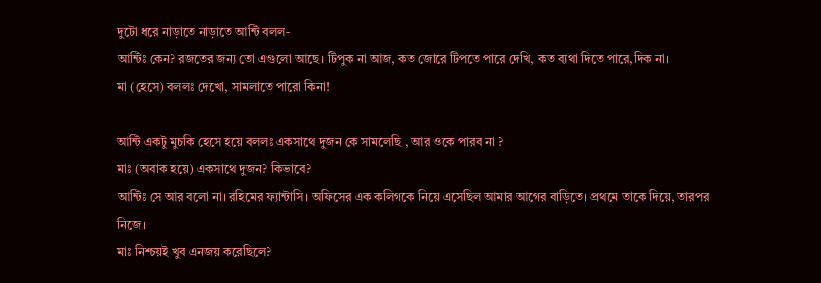দুটো ধরে নাড়াতে নাড়াতে আন্টি বলল-
আন্টিঃ কেন? রজতের জন্য তো এগুলো আছে। টিপুক না আজ, কত জোরে টিপতে পারে দেখি, কত ব্যথা দিতে পারে,দিক না।
মা (হেসে) বললঃ দেখো, সামলাতে পারো কিনা!

আন্টি একটু মুচকি হেসে হয়ে বললঃ একসাথে দুজন কে সামলেছি , আর ওকে পারব না ?
মাঃ (অবাক হয়ে) একসাথে দুজন? কিভাবে?
আন্টিঃ সে আর বলো না। রহিমের ফ্যান্টাসি। অফিসের এক কলিগকে নিয়ে এসেছিল আমার আগের বাড়িতে। প্রথমে তাকে দিয়ে, তারপর নিজে।
মাঃ নিশ্চয়ই খুব এনজয় করেছিলে?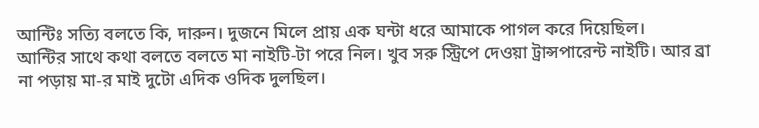আন্টিঃ সত্যি বলতে কি, দারুন। দুজনে মিলে প্রায় এক ঘন্টা ধরে আমাকে পাগল করে দিয়েছিল।
আন্টির সাথে কথা বলতে বলতে মা নাইটি-টা পরে নিল। খুব সরু স্ট্রিপে দেওয়া ট্রান্সপারেন্ট নাইটি। আর ব্রা না পড়ায় মা-র মাই দুটো এদিক ওদিক দুলছিল।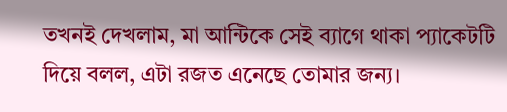তখনই দেখলাম, মা আন্টিকে সেই ব্যাগে থাকা প্যাকেটটি দিয়ে বলল, এটা রজত এনেছে তোমার জন্য।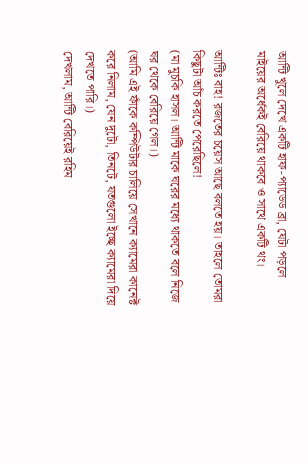আন্টি খুলে দেখে একটি হাফ-প্যাডেড ব্রা, যেটা পড়লে মাইয়ের অর্ধেকই বেরিয়ে থাকবে ও সাথে একটি থং।

আন্টিঃ বাহ! রজতের চয়েস আছে বলতে হয়। তাহলে তোমরা কিছুটা আঁচ করতে পেরেছিলে!
(মা মুচকি হাসল। আন্টি মাকে ঘরের মধ্যে থাকতে বলে নিজে ঘর থেকে বেরিয়ে গেল।)
(আমি এই ফাঁকে কম্পিউটার চালিয়ে সেখানে ক্যামেরা কানেক্ট করে নিলাম, যেন দুটো, তিনটে, যতগুলো ইচ্ছে ক্যামেরা দিয়ে দেখতে পারি।)
দেখলাম, আন্টি বেরিয়েই রহিম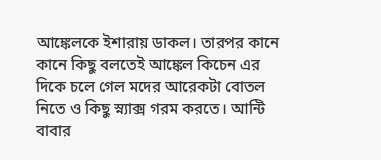আঙ্কেলকে ইশারায় ডাকল। তারপর কানে কানে কিছু বলতেই আঙ্কেল কিচেন এর দিকে চলে গেল মদের আরেকটা বোতল নিতে ও কিছু স্ন্যাক্স গরম করতে। আন্টি বাবার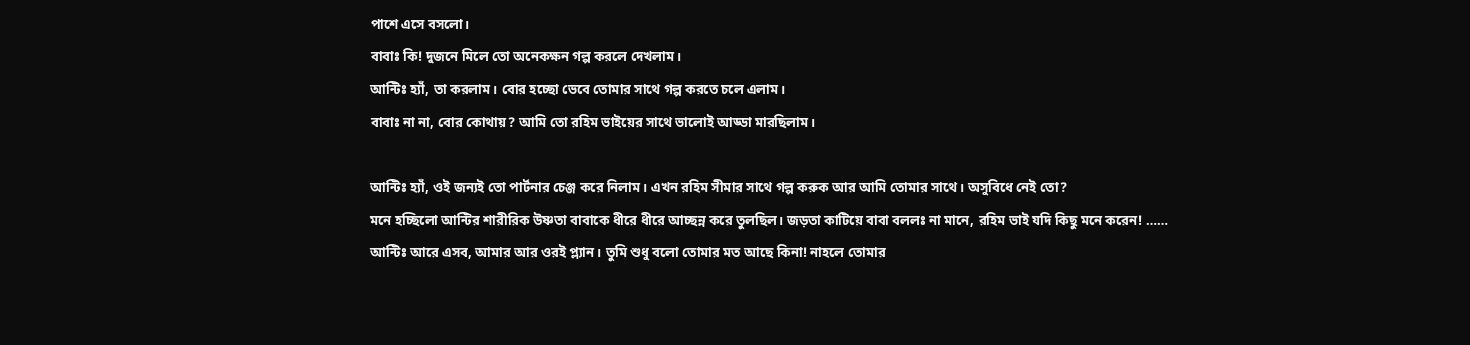পাশে এসে বসলো।
বাবাঃ কি! দুজনে মিলে তো অনেকক্ষন গল্প করলে দেখলাম।
আন্টিঃ হ্যাঁ, তা করলাম। বোর হচ্ছো ভেবে তোমার সাথে গল্প করতে চলে এলাম।
বাবাঃ না না, বোর কোথায়? আমি তো রহিম ভাইয়ের সাথে ভালোই আড্ডা মারছিলাম।

আন্টিঃ হ্যাঁ, ওই জন্যই তো পার্টনার চেঞ্জ করে নিলাম। এখন রহিম সীমার সাথে গল্প করুক আর আমি তোমার সাথে। অসুবিধে নেই তো?
মনে হচ্ছিলো আন্টির শারীরিক উষ্ণতা বাবাকে ধীরে ধীরে আচ্ছন্ন করে তুলছিল। জড়তা কাটিয়ে বাবা বললঃ না মানে, রহিম ভাই যদি কিছু মনে করেন! ……
আন্টিঃ আরে এসব, আমার আর ওরই প্ল্যান। তুমি শুধু বলো তোমার মত আছে কিনা! নাহলে তোমার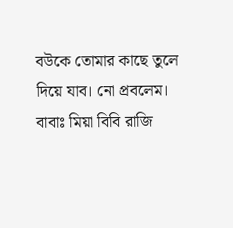বউকে তোমার কাছে তুলে দিয়ে যাব। নো প্রবলেম।
বাবাঃ মিয়া বিবি রাজি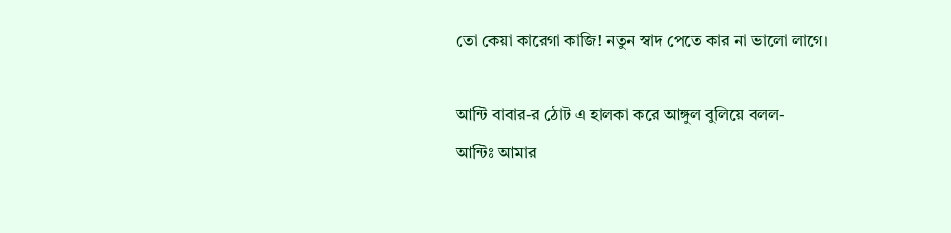তো কেয়া কারেগা কাজি! নতুন স্বাদ পেতে কার না ভালো লাগে।

আন্টি বাবার-র ঠোট এ হালকা করে আঙ্গুল বুলিয়ে বলল-
আন্টিঃ আমার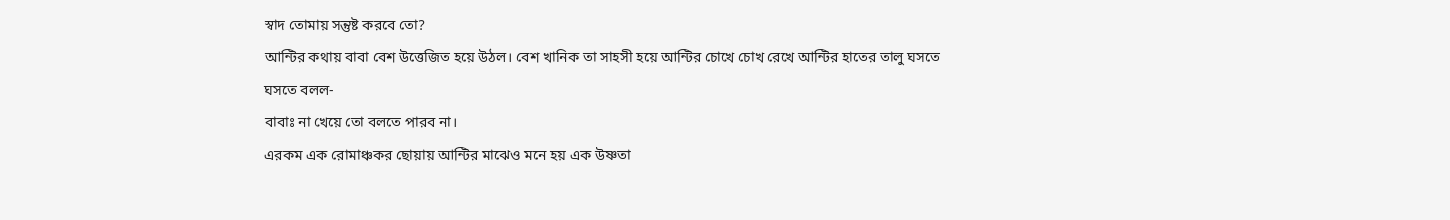স্বাদ তোমায় সন্তুষ্ট করবে তো?
আন্টির কথায় বাবা বেশ উত্তেজিত হয়ে উঠল। বেশ খানিক তা সাহসী হয়ে আন্টির চোখে চোখ রেখে আন্টির হাতের তালু ঘসতে ঘসতে বলল-
বাবাঃ না খেয়ে তো বলতে পারব না।
এরকম এক রোমাঞ্চকর ছোয়ায় আন্টির মাঝেও মনে হয় এক উষ্ণতা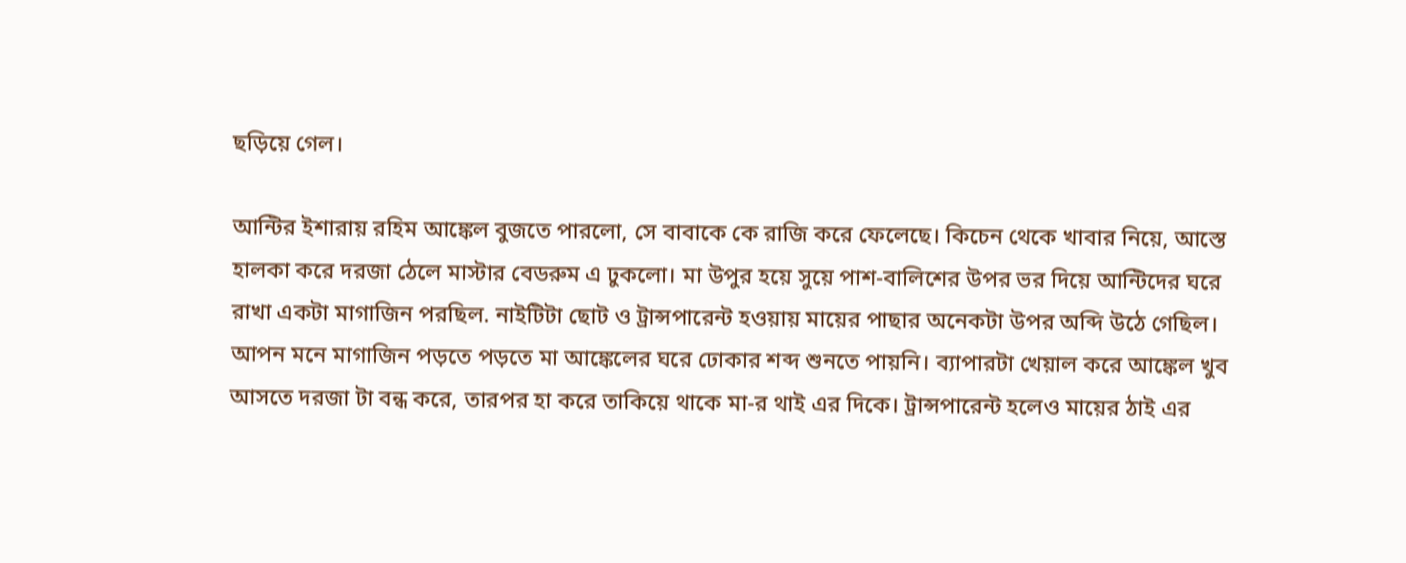ছড়িয়ে গেল।

আন্টির ইশারায় রহিম আঙ্কেল বুজতে পারলো, সে বাবাকে কে রাজি করে ফেলেছে। কিচেন থেকে খাবার নিয়ে, আস্তে হালকা করে দরজা ঠেলে মাস্টার বেডরুম এ ঢুকলো। মা উপুর হয়ে সুয়ে পাশ-বালিশের উপর ভর দিয়ে আন্টিদের ঘরে রাখা একটা মাগাজিন পরছিল. নাইটিটা ছোট ও ট্রান্সপারেন্ট হওয়ায় মায়ের পাছার অনেকটা উপর অব্দি উঠে গেছিল। আপন মনে মাগাজিন পড়তে পড়তে মা আঙ্কেলের ঘরে ঢোকার শব্দ শুনতে পায়নি। ব্যাপারটা খেয়াল করে আঙ্কেল খুব আসতে দরজা টা বন্ধ করে, তারপর হা করে তাকিয়ে থাকে মা-র থাই এর দিকে। ট্রান্সপারেন্ট হলেও মায়ের ঠাই এর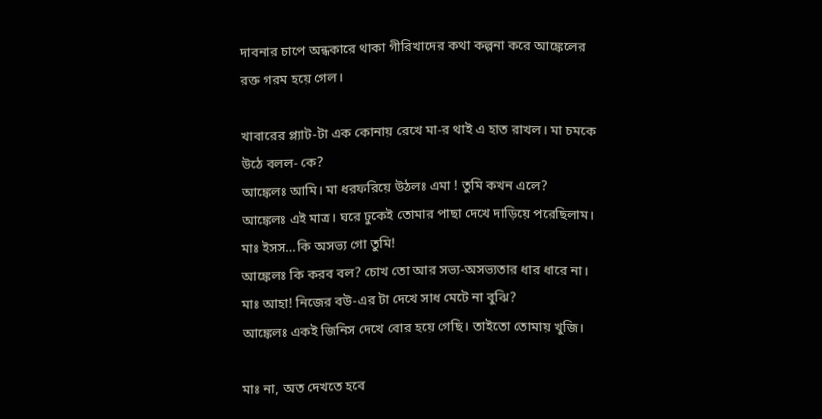দাবনার চাপে অন্ধকারে থাকা গীরিখাদের কথা কল্পনা করে আঙ্কেলের রক্ত গরম হয়ে গেল।

খাবারের প্ল্যাট-টা এক কোনায় রেখে মা-র থাই এ হাত রাখল। মা চমকে উঠে বলল- কে?
আঙ্কেলঃ আমি। মা ধরফরিয়ে উঠলঃ এমা ! তুমি কখন এলে?
আঙ্কেলঃ এই মাত্র। ঘরে ঢুকেই তোমার পাছা দেখে দাড়িয়ে পরেছিলাম।
মাঃ ইসস…কি অসভ্য গো তুমি!
আঙ্কেলঃ কি করব বল? চোখ তো আর সভ্য-অসভ্যতার ধার ধারে না।
মাঃ আহা! নিজের বউ-এর টা দেখে সাধ মেটে না বুঝি?
আঙ্কেলঃ একই জিনিস দেখে বোর হয়ে গেছি। তাইতো তোমায় খুজি।

মাঃ না, অত দেখতে হবে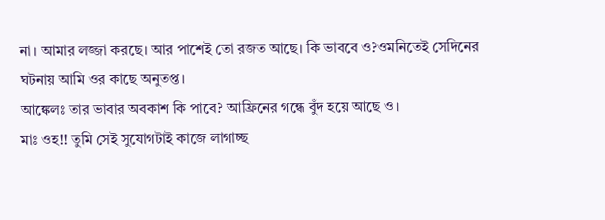না। আমার লজ্জা করছে। আর পাশেই তো রজত আছে। কি ভাববে ও?ওমনিতেই সেদিনের ঘটনায় আমি ওর কাছে অনুতপ্ত।
আঙ্কেলঃ তার ভাবার অবকাশ কি পাবে? আফ্রিনের গন্ধে বুঁদ হয়ে আছে ও।
মাঃ ওহ!! তুমি সেই সুযোগটাই কাজে লাগাচ্ছ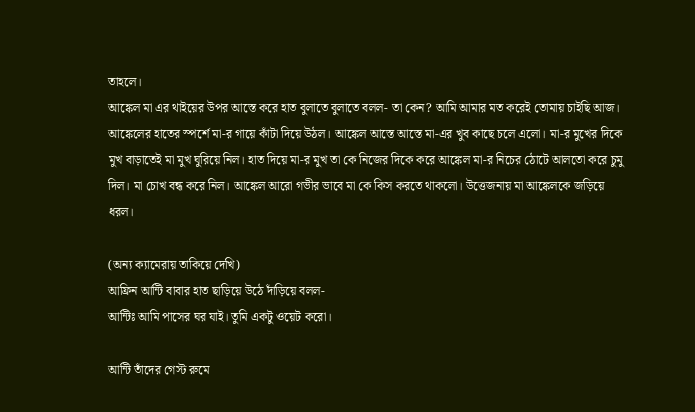তাহলে।
আঙ্কেল মা এর থাইয়ের উপর আস্তে করে হাত বুলাতে বুলাতে বলল- তা কেন? আমি আমার মত করেই তোমায় চাইছি আজ।
আঙ্কেলের হাতের স্পর্শে মা-র গায়ে কাঁটা দিয়ে উঠল। আঙ্কেল আস্তে আস্তে মা-এর খুব কাছে চলে এলো। মা-র মুখের দিকে মুখ বাড়াতেই মা মুখ ঘুরিয়ে নিল। হাত দিয়ে মা-র মুখ তা কে নিজের দিকে করে আঙ্কেল মা-র নিচের ঠোটে আলতো করে চুমু দিল। মা চোখ বন্ধ করে নিল। আঙ্কেল আরো গভীর ভাবে মা কে কিস করতে থাকলো। উত্তেজনায় মা আঙ্কেলকে জড়িয়ে ধরল।

(অন্য ক্যামেরায় তাকিয়ে দেখি)
আফ্রিন আন্টি বাবার হাত ছাড়িয়ে উঠে দাঁড়িয়ে বলল-
আন্টিঃ আমি পাসের ঘর যাই। তুমি একটু ওয়েট করো।

আন্টি তাঁদের গেস্ট রুমে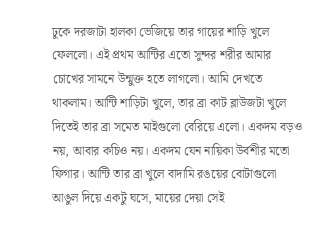ঢুকে দরজাটা হালকা ভেজিয়ে তার গায়ের শাড়ি খুলে ফেললো। এই প্রথম আন্টির এতো সুন্দর শরীর আমার চোখের সামনে উন্মুক্ত হতে লাগলো। আমি দেখতে থাকলাম। আন্টি শাড়িটা খুলে, তার ব্রা কাট ব্লাউজটা খুলে দিতেই তার ব্রা সমেত মাইগুলো বেরিয়ে এলো। একদম বড়ও নয়, আবার কচিও নয়। একদম যেন নায়িকা উর্বশীর মতো ফিগার। আন্টি তার ব্রা খুলে বাদামি রঙয়ের বোটাগুলো আঙুল দিয়ে একটু ঘসে, মায়ের দেয়া সেই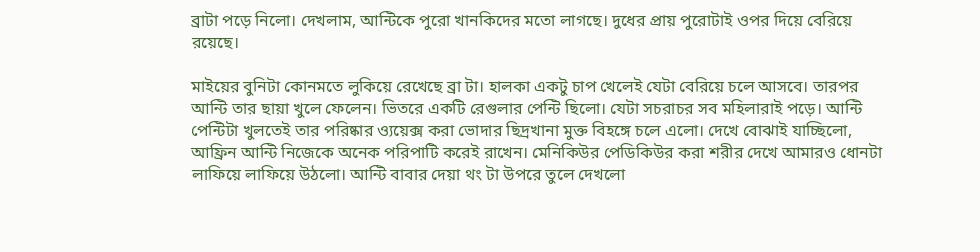ব্রাটা পড়ে নিলো। দেখলাম, আন্টিকে পুরো খানকিদের মতো লাগছে। দুধের প্রায় পুরোটাই ওপর দিয়ে বেরিয়ে রয়েছে।

মাইয়ের বুনিটা কোনমতে লুকিয়ে রেখেছে ব্রা টা। হালকা একটু চাপ খেলেই যেটা বেরিয়ে চলে আসবে। তারপর আন্টি তার ছায়া খুলে ফেলেন। ভিতরে একটি রেগুলার পেন্টি ছিলো। যেটা সচরাচর সব মহিলারাই পড়ে। আন্টি পেন্টিটা খুলতেই তার পরিষ্কার ও্যয়েক্স করা ভোদার ছিদ্রখানা মুক্ত বিহঙ্গে চলে এলো। দেখে বোঝাই যাচ্ছিলো, আফ্রিন আন্টি নিজেকে অনেক পরিপাটি করেই রাখেন। মেনিকিউর পেডিকিউর করা শরীর দেখে আমারও ধোনটা লাফিয়ে লাফিয়ে উঠলো। আন্টি বাবার দেয়া থং টা উপরে তুলে দেখলো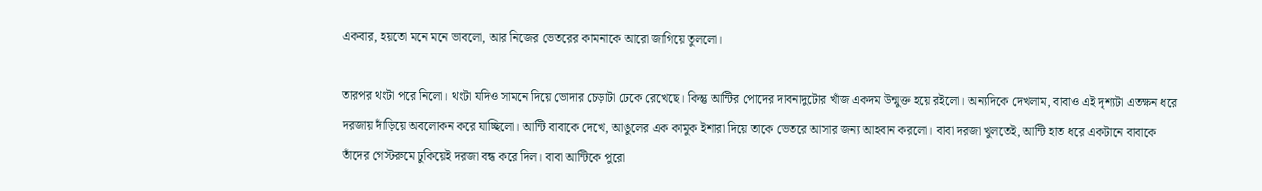একবার, হয়তো মনে মনে ভাবলো, আর নিজের ভেতরের কামনাকে আরো জাগিয়ে তুললো।

তারপর থংটা পরে নিলো। থংটা যদিও সামনে দিয়ে ভোদার চেড়াটা ঢেকে রেখেছে। কিন্তু আন্টির পোদের দাবনাদুটোর খাঁজ একদম উন্মুক্ত হয়ে রইলো। অন্যদিকে দেখলাম, বাবাও এই দৃশ্যটা এতক্ষন ধরে দরজায় দাঁড়িয়ে অবলোকন করে যাচ্ছিলো। আন্টি বাবাকে দেখে, আঙুলের এক কামুক ইশারা দিয়ে তাকে ভেতরে আসার জন্য আহবান করলো। বাবা দরজা খুলতেই, আন্টি হাত ধরে একটানে বাবাকে তাঁদের গেস্টরুমে ঢুকিয়েই দরজা বন্ধ করে দিল। বাবা আন্টিকে পুরো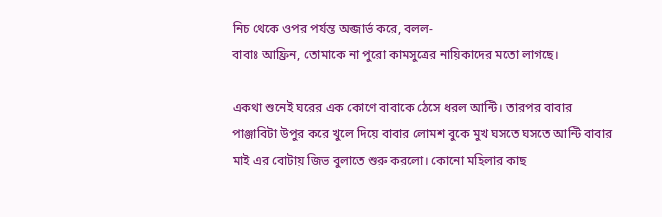নিচ থেকে ওপর পর্যন্ত অব্জার্ভ করে, বলল-
বাবাঃ আফ্রিন, তোমাকে না পুরো কামসুত্রের নায়িকাদের মতো লাগছে।

একথা শুনেই ঘরের এক কোণে বাবাকে ঠেসে ধরল আন্টি। তারপর বাবার পাঞ্জাবিটা উপুর করে খুলে দিয়ে বাবার লোমশ বুকে মুখ ঘসতে ঘসতে আন্টি বাবার মাই এর বোটায় জিভ বুলাতে শুরু করলো। কোনো মহিলার কাছ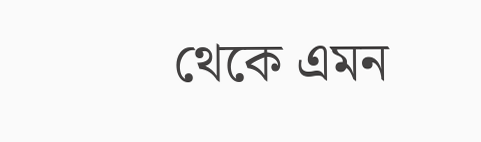থেকে এমন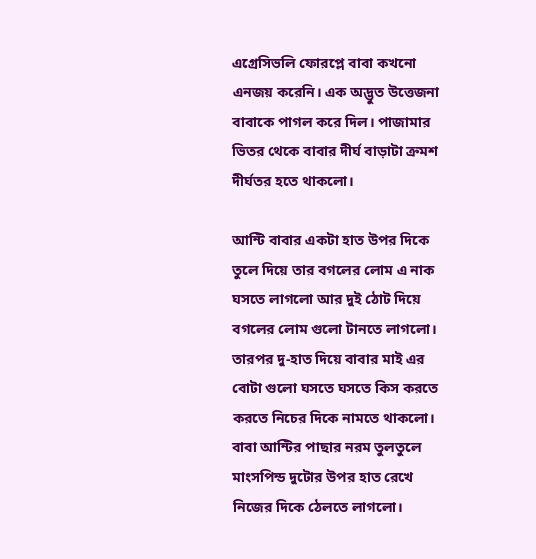এগ্রেসিভলি ফোরপ্লে বাবা কখনো এনজয় করেনি। এক অদ্ভুত উত্তেজনা বাবাকে পাগল করে দিল। পাজামার ভিতর থেকে বাবার দীর্ঘ বাড়াটা ক্রমশ দীর্ঘতর হতে থাকলো।

আন্টি বাবার একটা হাত উপর দিকে তুলে দিয়ে তার বগলের লোম এ নাক ঘসতে লাগলো আর দুই ঠোট দিয়ে বগলের লোম গুলো টানতে লাগলো। তারপর দু-হাত দিয়ে বাবার মাই এর বোটা গুলো ঘসতে ঘসতে কিস করতে করতে নিচের দিকে নামতে থাকলো। বাবা আন্টির পাছার নরম তুলতুলে মাংসপিন্ড দুটোর উপর হাত রেখে নিজের দিকে ঠেলতে লাগলো।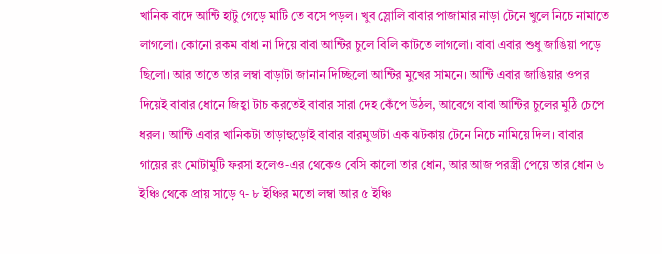খানিক বাদে আন্টি হাটু গেড়ে মাটি তে বসে পড়ল। খুব স্লোলি বাবার পাজামার নাড়া টেনে খুলে নিচে নামাতে লাগলো। কোনো রকম বাধা না দিয়ে বাবা আন্টির চুলে বিলি কাটতে লাগলো। বাবা এবার শুধু জাঙিয়া পড়ে ছিলো। আর তাতে তার লম্বা বাড়াটা জানান দিচ্ছিলো আন্টির মুখের সামনে। আন্টি এবার জাঙিয়ার ওপর দিয়েই বাবার ধোনে জিহ্বা টাচ করতেই বাবার সারা দেহ কেঁপে উঠল, আবেগে বাবা আন্টির চুলের মুঠি চেপে ধরল। আন্টি এবার খানিকটা তাড়াহুড়োই বাবার বারমুডাটা এক ঝটকায় টেনে নিচে নামিয়ে দিল। বাবার গায়ের রং মোটামুটি ফরসা হলেও-এর থেকেও বেসি কালো তার ধোন, আর আজ পরস্ত্রী পেয়ে তার ধোন ৬ ইঞ্চি থেকে প্রায় সাড়ে ৭- ৮ ইঞ্চির মতো লম্বা আর ৫ ইঞ্চি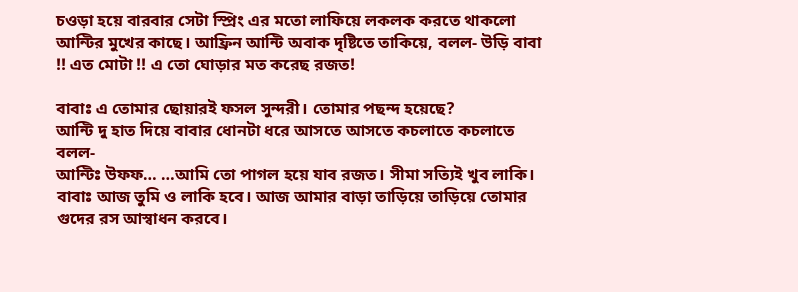চওড়া হয়ে বারবার সেটা স্প্রিং এর মতো লাফিয়ে লকলক করতে থাকলো আন্টির মুখের কাছে। আফ্রিন আন্টি অবাক দৃষ্টিতে তাকিয়ে, বলল- উড়ি বাবা !! এত মোটা !! এ তো ঘোড়ার মত করেছ রজত!

বাবাঃ এ তোমার ছোয়ারই ফসল সুন্দরী। তোমার পছন্দ হয়েছে?
আন্টি দু হাত দিয়ে বাবার ধোনটা ধরে আসতে আসতে কচলাতে কচলাতে বলল-
আন্টিঃ উফফ… …আমি তো পাগল হয়ে যাব রজত। সীমা সত্যিই খুব লাকি।
বাবাঃ আজ তুমি ও লাকি হবে। আজ আমার বাড়া তাড়িয়ে তাড়িয়ে তোমার গুদের রস আস্বাধন করবে।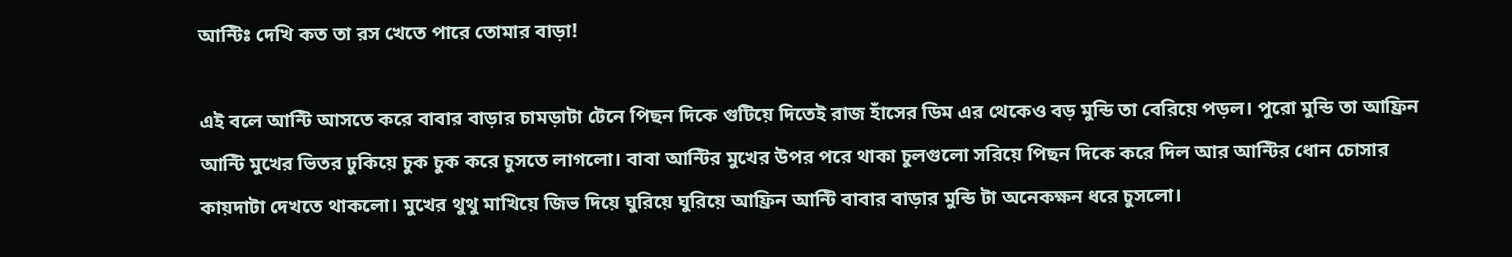আন্টিঃ দেখি কত তা রস খেতে পারে তোমার বাড়া!

এই বলে আন্টি আসতে করে বাবার বাড়ার চামড়াটা টেনে পিছন দিকে গুটিয়ে দিতেই রাজ হাঁসের ডিম এর থেকেও বড় মুন্ডি তা বেরিয়ে পড়ল। পুরো মুন্ডি তা আফ্রিন আন্টি মুখের ভিতর ঢুকিয়ে চুক চুক করে চুসতে লাগলো। বাবা আন্টির মুখের উপর পরে থাকা চুলগুলো সরিয়ে পিছন দিকে করে দিল আর আন্টির ধোন চোসার কায়দাটা দেখতে থাকলো। মুখের থুথু মাখিয়ে জিভ দিয়ে ঘুরিয়ে ঘুরিয়ে আফ্রিন আন্টি বাবার বাড়ার মুন্ডি টা অনেকক্ষন ধরে চুসলো।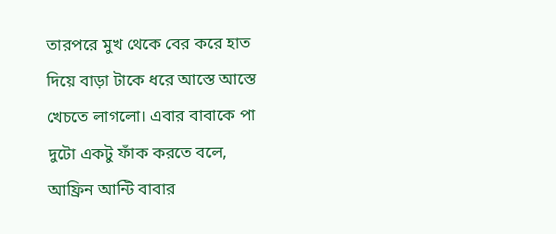তারপরে মুখ থেকে বের করে হাত দিয়ে বাড়া টাকে ধরে আস্তে আস্তে খেচতে লাগলো। এবার বাবাকে পা দুটো একটু ফাঁক করতে বলে, আফ্রিন আন্টি বাবার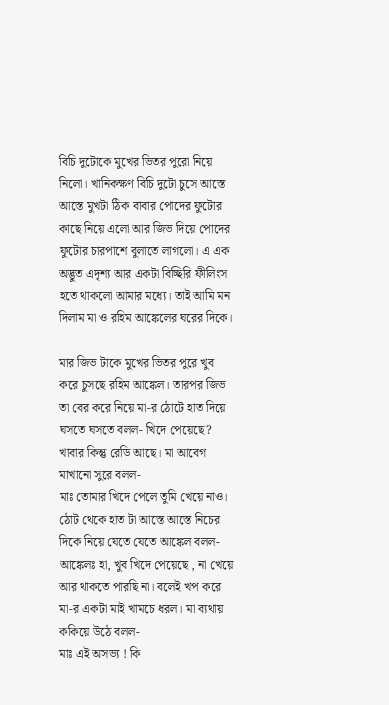বিচি দুটোকে মুখের ভিতর পুরো নিয়ে নিলো। খানিকক্ষণ বিচি দুটো চুসে আস্তে আস্তে মুখটা ঠিক বাবার পোদের ফুটোর কাছে নিয়ে এলো আর জিভ দিয়ে পোদের ফুটোর চারপাশে বুলাতে লাগলো। এ এক অদ্ভুত এদৃশ্য আর একটা বিচ্ছিরি ফীলিংস হতে থাকলো আমার মধ্যে। তাই আমি মন দিলাম মা ও রহিম আঙ্কেলের ঘরের দিকে।

মার জিভ টাকে মুখের ভিতর পুরে খুব করে চুসছে রহিম আঙ্কেল। তারপর জিভ তা বের করে নিয়ে মা-র ঠোটে হাত দিয়ে ঘসতে ঘসতে বলল- খিদে পেয়েছে? খাবার কিন্তু রেডি আছে। মা আবেগ মাখানো সুরে বলল-
মাঃ তোমার খিদে পেলে তুমি খেয়ে নাও। ঠোট থেকে হাত টা আস্তে আস্তে নিচের দিকে নিয়ে যেতে যেতে আঙ্কেল বলল-
আঙ্কেলঃ হা, খুব খিদে পেয়েছে , না খেয়ে আর থাকতে পারছি না। বলেই খপ করে মা-র একটা মাই খামচে ধরল। মা ব্যথায় ককিয়ে উঠে বলল-
মাঃ এই অসভ্য ! কি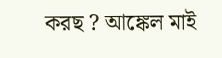করছ ? আঙ্কেল মাই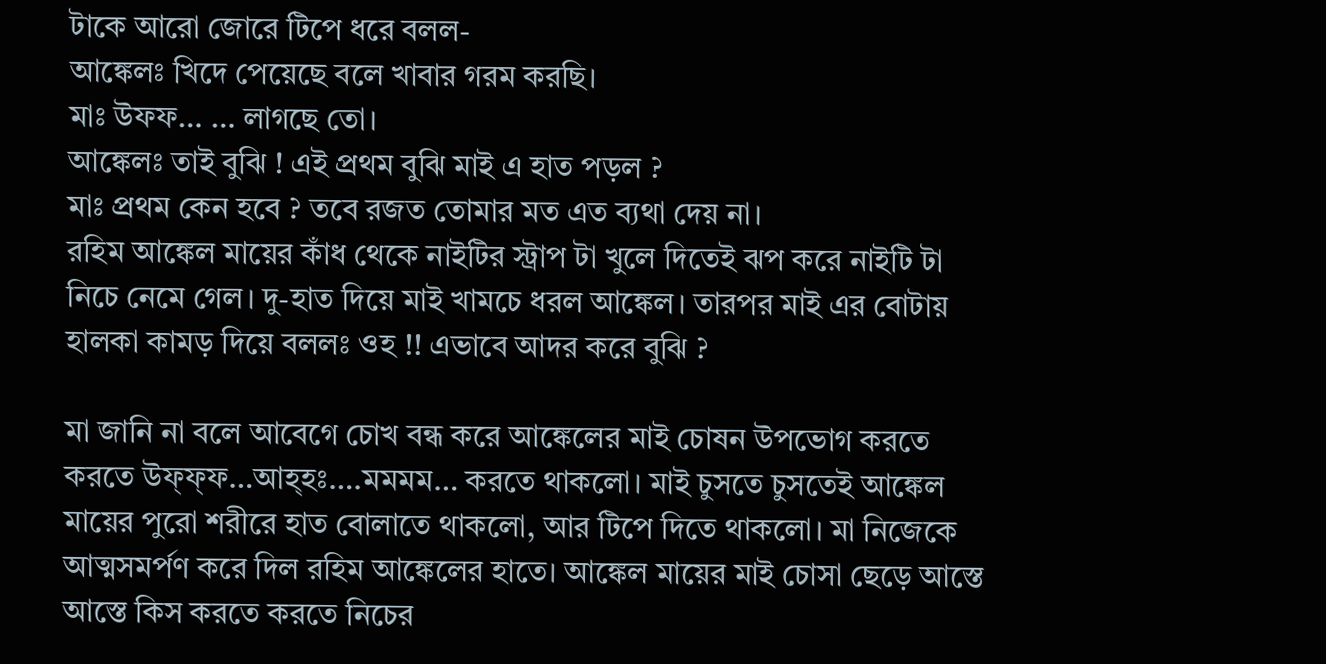টাকে আরো জোরে টিপে ধরে বলল-
আঙ্কেলঃ খিদে পেয়েছে বলে খাবার গরম করছি।
মাঃ উফফ… … লাগছে তো।
আঙ্কেলঃ তাই বুঝি ! এই প্রথম বুঝি মাই এ হাত পড়ল ?
মাঃ প্রথম কেন হবে ? তবে রজত তোমার মত এত ব্যথা দেয় না।
রহিম আঙ্কেল মায়ের কাঁধ থেকে নাইটির স্ট্রাপ টা খুলে দিতেই ঝপ করে নাইটি টা নিচে নেমে গেল। দু-হাত দিয়ে মাই খামচে ধরল আঙ্কেল। তারপর মাই এর বোটায় হালকা কামড় দিয়ে বললঃ ওহ !! এভাবে আদর করে বুঝি ?

মা জানি না বলে আবেগে চোখ বন্ধ করে আঙ্কেলের মাই চোষন উপভোগ করতে করতে উফ্ফ্ফ…আহ্হঃ….মমমম… করতে থাকলো। মাই চুসতে চুসতেই আঙ্কেল মায়ের পুরো শরীরে হাত বোলাতে থাকলো, আর টিপে দিতে থাকলো। মা নিজেকে আত্মসমর্পণ করে দিল রহিম আঙ্কেলের হাতে। আঙ্কেল মায়ের মাই চোসা ছেড়ে আস্তে আস্তে কিস করতে করতে নিচের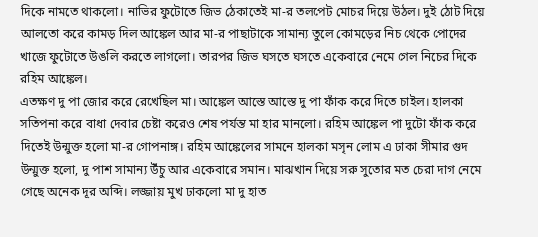দিকে নামতে থাকলো। নাভির ফুটোতে জিভ ঠেকাতেই মা-র তলপেট মোচর দিয়ে উঠল। দুই ঠোট দিয়ে আলতো করে কামড় দিল আঙ্কেল আর মা-র পাছাটাকে সামান্য তুলে কোমড়ের নিচ থেকে পোদের খাজে ফুটোতে উঙলি করতে লাগলো। তারপর জিভ ঘসতে ঘসতে একেবারে নেমে গেল নিচের দিকে রহিম আঙ্কেল।
এতক্ষণ দু পা জোর করে রেখেছিল মা। আঙ্কেল আস্তে আস্তে দু পা ফাঁক করে দিতে চাইল। হালকা সতিপনা করে বাধা দেবার চেষ্টা করেও শেষ পর্যন্ত মা হার মানলো। রহিম আঙ্কেল পা দুটো ফাঁক করে দিতেই উন্মুক্ত হলো মা-র গোপনাঙ্গ। রহিম আঙ্কেলের সামনে হালকা মসৃন লোম এ ঢাকা সীমার গুদ উন্মুক্ত হলো, দু পাশ সামান্য উঁচু আর একেবারে সমান। মাঝখান দিয়ে সরু সুতোর মত চেরা দাগ নেমে গেছে অনেক দূর অব্দি। লজ্জায় মুখ ঢাকলো মা দু হাত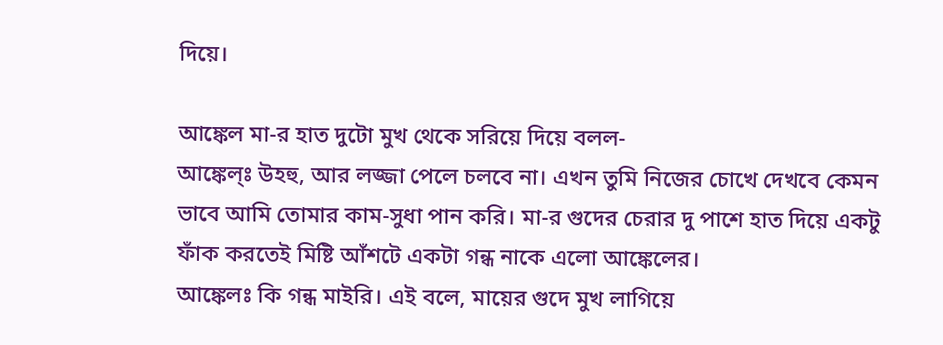দিয়ে।

আঙ্কেল মা-র হাত দুটো মুখ থেকে সরিয়ে দিয়ে বলল-
আঙ্কেল্ঃ উহহু, আর লজ্জা পেলে চলবে না। এখন তুমি নিজের চোখে দেখবে কেমন ভাবে আমি তোমার কাম-সুধা পান করি। মা-র গুদের চেরার দু পাশে হাত দিয়ে একটু ফাঁক করতেই মিষ্টি আঁশটে একটা গন্ধ নাকে এলো আঙ্কেলের।
আঙ্কেলঃ কি গন্ধ মাইরি। এই বলে, মায়ের গুদে মুখ লাগিয়ে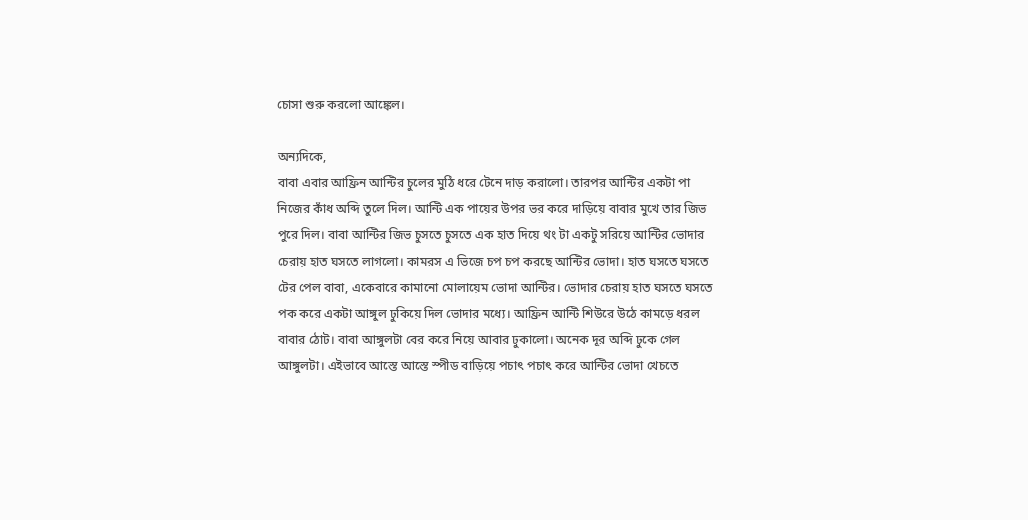চোসা শুরু করলো আঙ্কেল।

অন্যদিকে,
বাবা এবার আফ্রিন আন্টির চুলের মুঠি ধরে টেনে দাড় করালো। তারপর আন্টির একটা পা নিজের কাঁধ অব্দি তুলে দিল। আন্টি এক পায়ের উপর ভর করে দাড়িয়ে বাবার মুখে তার জিভ পুরে দিল। বাবা আন্টির জিভ চুসতে চুসতে এক হাত দিয়ে থং টা একটু সরিয়ে আন্টির ভোদার চেরায় হাত ঘসতে লাগলো। কামরস এ ভিজে চপ চপ করছে আন্টির ভোদা। হাত ঘসতে ঘসতে টের পেল বাবা, একেবারে কামানো মোলায়েম ভোদা আন্টির। ভোদার চেরায় হাত ঘসতে ঘসতে পক করে একটা আঙ্গুল ঢুকিয়ে দিল ভোদার মধ্যে। আফ্রিন আন্টি শিউরে উঠে কামড়ে ধরল বাবার ঠোট। বাবা আঙ্গুলটা বের করে নিয়ে আবার ঢুকালো। অনেক দূর অব্দি ঢুকে গেল আঙ্গুলটা। এইভাবে আস্তে আস্তে স্পীড বাড়িয়ে পচাৎ পচাৎ করে আন্টির ভোদা খেচতে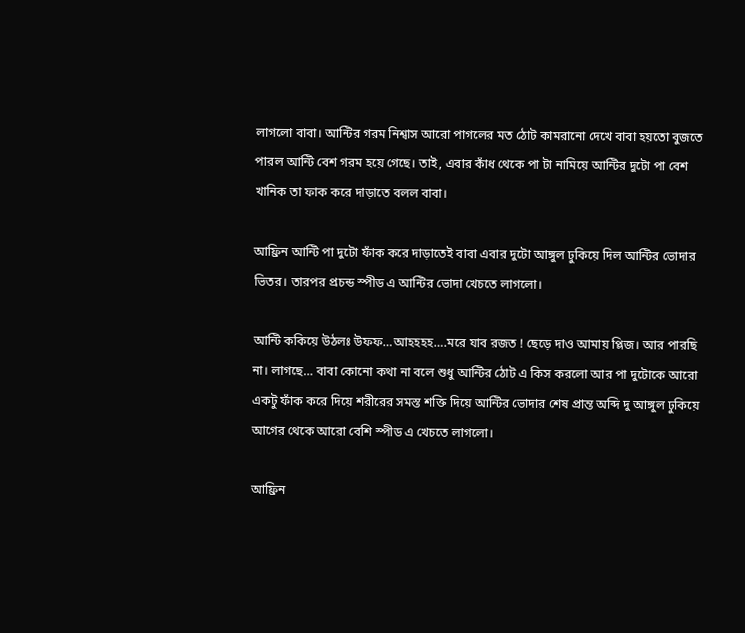লাগলো বাবা। আন্টির গরম নিশ্বাস আরো পাগলের মত ঠোট কামরানো দেখে বাবা হয়তো বুজতে পারল আন্টি বেশ গরম হয়ে গেছে। তাই, এবার কাঁধ থেকে পা টা নামিয়ে আন্টির দুটো পা বেশ খানিক তা ফাক করে দাড়াতে বলল বাবা।

আফ্রিন আন্টি পা দুটো ফাঁক করে দাড়াতেই বাবা এবার দুটো আঙ্গুল ঢুকিয়ে দিল আন্টির ভোদার ভিতর। তারপর প্রচন্ড স্পীড এ আন্টির ভোদা খেচতে লাগলো।

আন্টি ককিয়ে উঠলঃ উফফ…আহহহহ….মরে যাব রজত ! ছেড়ে দাও আমায় প্লিজ। আর পারছি না। লাগছে… বাবা কোনো কথা না বলে শুধু আন্টির ঠোট এ কিস করলো আর পা দুটোকে আরো একটু ফাঁক করে দিয়ে শরীরের সমস্ত শক্তি দিয়ে আন্টির ভোদার শেষ প্রান্ত অব্দি দু আঙ্গুল ঢুকিয়ে আগের থেকে আরো বেশি স্পীড এ খেচতে লাগলো।

আফ্রিন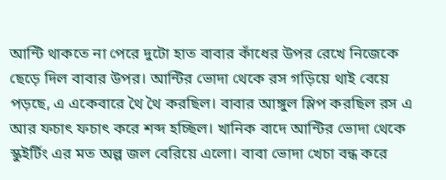আন্টি থাকতে না পেরে দুটো হাত বাবার কাঁধের উপর রেখে নিজেকে ছেড়ে দিল বাবার উপর। আন্টির ভোদা থেকে রস গড়িয়ে থাই বেয়ে পড়ছে, এ একেবারে থৈ থৈ করছিল। বাবার আঙ্গুল স্লিপ করছিল রস এ আর ফচাৎ ফচাৎ করে শব্দ হচ্ছিল। খানিক বাদে আন্টির ভোদা থেকে স্কুইর্টিং এর মত অল্প জল বেরিয়ে এলো। বাবা ভোদা খেচা বন্ধ করে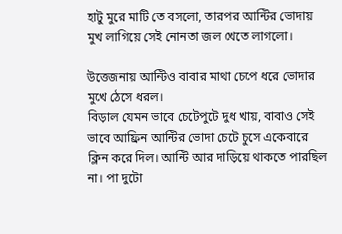হাটু মুরে মাটি তে বসলো, তারপর আন্টির ভোদায় মুখ লাগিয়ে সেই নোনতা জল খেতে লাগলো।

উত্তেজনায় আন্টিও বাবার মাথা চেপে ধরে ভোদার মুখে ঠেসে ধরল।
বিড়াল যেমন ভাবে চেটেপুটে দুধ খায়, বাবাও সেই ভাবে আফ্রিন আন্টির ভোদা চেটে চুসে একেবারে ক্লিন করে দিল। আন্টি আর দাড়িয়ে থাকতে পারছিল না। পা দুটো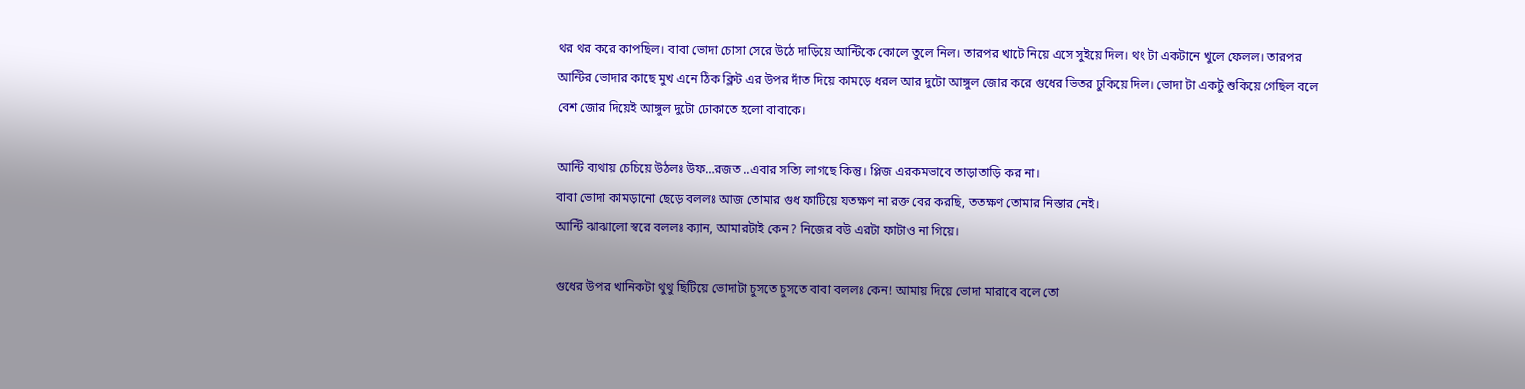থর থর করে কাপছিল। বাবা ভোদা চোসা সেরে উঠে দাড়িয়ে আন্টিকে কোলে তুলে নিল। তারপর খাটে নিয়ে এসে সুইয়ে দিল। থং টা একটানে খুলে ফেলল। তারপর আন্টির ভোদার কাছে মুখ এনে ঠিক ক্লিট এর উপর দাঁত দিয়ে কামড়ে ধরল আর দুটো আঙ্গুল জোর করে গুধের ভিতর ঢুকিয়ে দিল। ভোদা টা একটু শুকিয়ে গেছিল বলে বেশ জোর দিয়েই আঙ্গুল দুটো ঢোকাতে হলো বাবাকে।

আন্টি ব্যথায় চেচিয়ে উঠলঃ উফ…রজত ..এবার সত্যি লাগছে কিন্তু। প্লিজ এরকমভাবে তাড়াতাড়ি কর না।
বাবা ভোদা কামড়ানো ছেড়ে বললঃ আজ তোমার গুধ ফাটিয়ে যতক্ষণ না রক্ত বের করছি, ততক্ষণ তোমার নিস্তার নেই।
আন্টি ঝাঝালো স্বরে বললঃ ক্যান, আমারটাই কেন? নিজের বউ এরটা ফাটাও না গিয়ে।

গুধের উপর খানিকটা থুথু ছিটিয়ে ভোদাটা চুসতে চুসতে বাবা বললঃ কেন! আমায় দিয়ে ভোদা মারাবে বলে তো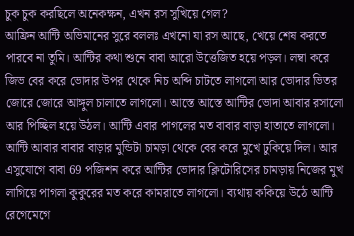চুক চুক করছিলে অনেকক্ষন, এখন রস সুখিয়ে গেল?
আফ্রিন আন্টি অভিমানের সুরে বললঃ এখনো যা রস আছে, খেয়ে শেষ করতে পারবে না তুমি। আন্টির কথা শুনে বাবা আরো উত্তেজিত হয়ে পড়ল। লম্বা করে জিভ বের করে ভোদার উপর থেকে নিচ অব্দি চাটতে লাগলো আর ভোদার ভিতর জোরে জোরে আঙ্গুল চালাতে লাগলো। আস্তে আস্তে আন্টির ভোদা আবার রসালো আর পিচ্ছিল হয়ে উঠল। আন্টি এবার পাগলের মত বাবার বাড়া হাতাতে লাগলো। আন্টি আবার বাবার বাড়ার মুন্ডিটা চামড়া থেকে বের করে মুখে ঢুকিয়ে দিল। আর এসুযোগে বাবা 69 পজিশন করে আন্টির ভোদার ক্লিটোরিসের চামড়ায় নিজের মুখ লাগিয়ে পাগলা কুকুরের মত করে কামরাতে লাগলো। ব্যথায় ককিয়ে উঠে আন্টি রেগেমেগে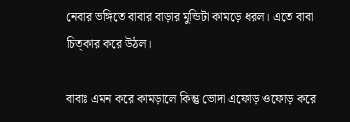নেবার ভঙ্গিতে বাবার বাড়ার মুন্ডিটা কামড়ে ধরল। এতে বাবা চিত্কার করে উঠল।

বাবাঃ এমন করে কামড়ালে কিন্তু ভোদা এফোড় ওফোড় করে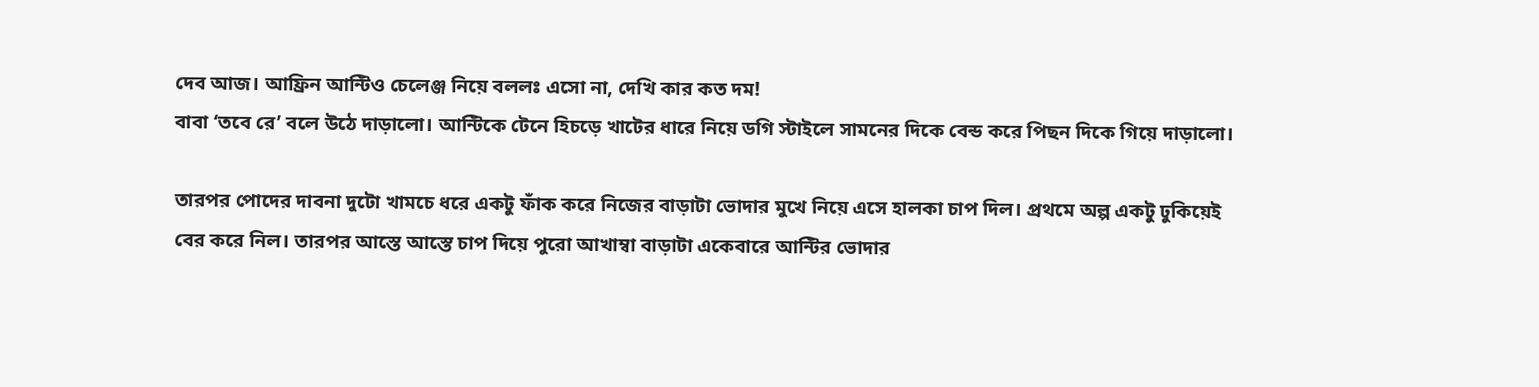দেব আজ। আফ্রিন আন্টিও চেলেঞ্জ নিয়ে বললঃ এসো না, দেখি কার কত দম!
বাবা ‘তবে রে’ বলে উঠে দাড়ালো। আন্টিকে টেনে হিচড়ে খাটের ধারে নিয়ে ডগি স্টাইলে সামনের দিকে বেন্ড করে পিছন দিকে গিয়ে দাড়ালো।

তারপর পোদের দাবনা দুটো খামচে ধরে একটু ফাঁক করে নিজের বাড়াটা ভোদার মুখে নিয়ে এসে হালকা চাপ দিল। প্রথমে অল্প একটু ঢুকিয়েই বের করে নিল। তারপর আস্তে আস্তে চাপ দিয়ে পুরো আখাম্বা বাড়াটা একেবারে আন্টির ভোদার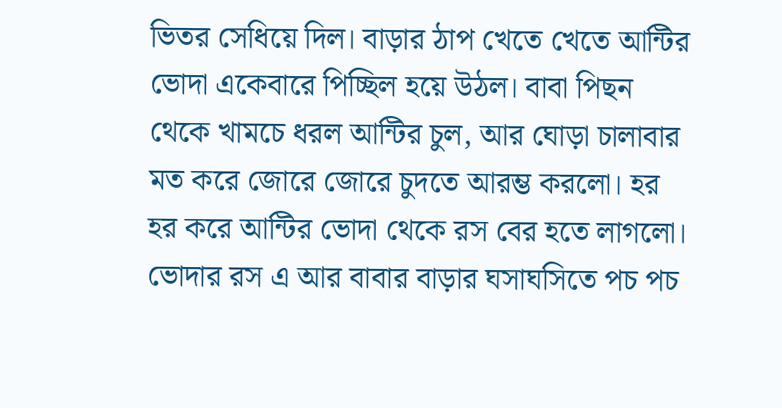ভিতর সেধিয়ে দিল। বাড়ার ঠাপ খেতে খেতে আন্টির ভোদা একেবারে পিচ্ছিল হয়ে উঠল। বাবা পিছন থেকে খামচে ধরল আন্টির চুল, আর ঘোড়া চালাবার মত করে জোরে জোরে চুদতে আরম্ভ করলো। হর হর করে আন্টির ভোদা থেকে রস বের হতে লাগলো। ভোদার রস এ আর বাবার বাড়ার ঘসাঘসিতে পচ পচ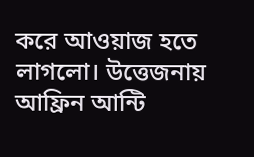করে আওয়াজ হতে লাগলো। উত্তেজনায় আফ্রিন আন্টি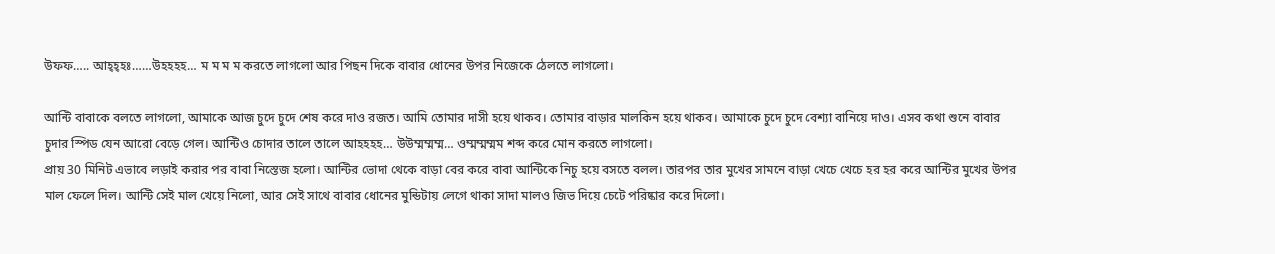উফফ….. আহ্হ্হঃ……উহহহহ… ম ম ম ম করতে লাগলো আর পিছন দিকে বাবার ধোনের উপর নিজেকে ঠেলতে লাগলো।

আন্টি বাবাকে বলতে লাগলো, আমাকে আজ চুদে চুদে শেষ করে দাও রজত। আমি তোমার দাসী হয়ে থাকব। তোমার বাড়ার মালকিন হয়ে থাকব। আমাকে চুদে চুদে বেশ্যা বানিয়ে দাও। এসব কথা শুনে বাবার চুদার স্পিড যেন আরো বেড়ে গেল। আন্টিও চোদার তালে তালে আহহহহ… উউম্মম্মম্ম… ওম্মম্মম্মম শব্দ করে মোন করতে লাগলো।
প্রায় 30 মিনিট এভাবে লড়াই করার পর বাবা নিস্তেজ হলো। আন্টির ভোদা থেকে বাড়া বের করে বাবা আন্টিকে নিচু হয়ে বসতে বলল। তারপর তার মুখের সামনে বাড়া খেচে খেচে হর হর করে আন্টির মুখের উপর মাল ফেলে দিল। আন্টি সেই মাল খেয়ে নিলো, আর সেই সাথে বাবার ধোনের মুন্ডিটায় লেগে থাকা সাদা মালও জিভ দিয়ে চেটে পরিষ্কার করে দিলো।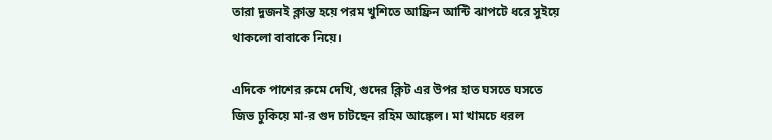তারা দুজনই ক্লান্ত হয়ে পরম খুশিতে আফ্রিন আন্টি ঝাপটে ধরে সুইয়ে থাকলো বাবাকে নিয়ে।

এদিকে পাশের রুমে দেখি, গুদের ক্লিট এর উপর হাত ঘসতে ঘসতে জিভ ঢুকিয়ে মা-র গুদ চাটছেন রহিম আঙ্কেল। মা খামচে ধরল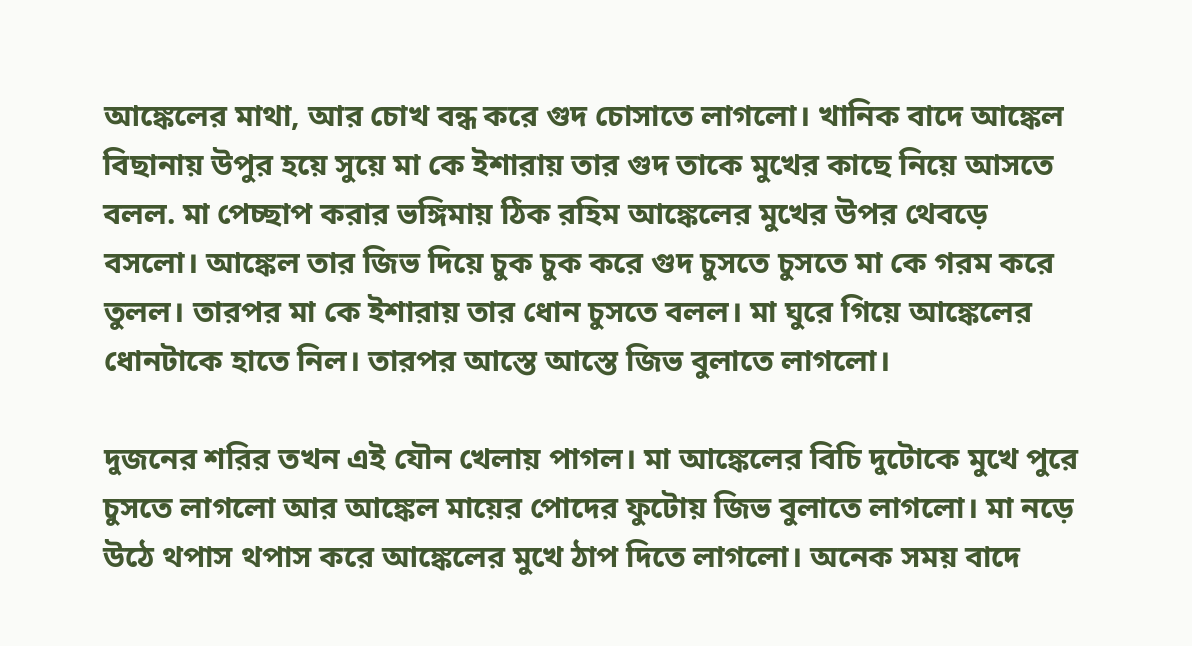আঙ্কেলের মাথা, আর চোখ বন্ধ করে গুদ চোসাতে লাগলো। খানিক বাদে আঙ্কেল বিছানায় উপুর হয়ে সুয়ে মা কে ইশারায় তার গুদ তাকে মুখের কাছে নিয়ে আসতে বলল. মা পেচ্ছাপ করার ভঙ্গিমায় ঠিক রহিম আঙ্কেলের মুখের উপর থেবড়ে বসলো। আঙ্কেল তার জিভ দিয়ে চুক চুক করে গুদ চুসতে চুসতে মা কে গরম করে তুলল। তারপর মা কে ইশারায় তার ধোন চুসতে বলল। মা ঘুরে গিয়ে আঙ্কেলের ধোনটাকে হাতে নিল। তারপর আস্তে আস্তে জিভ বুলাতে লাগলো।

দুজনের শরির তখন এই যৌন খেলায় পাগল। মা আঙ্কেলের বিচি দুটোকে মুখে পুরে চুসতে লাগলো আর আঙ্কেল মায়ের পোদের ফুটোয় জিভ বুলাতে লাগলো। মা নড়ে উঠে থপাস থপাস করে আঙ্কেলের মুখে ঠাপ দিতে লাগলো। অনেক সময় বাদে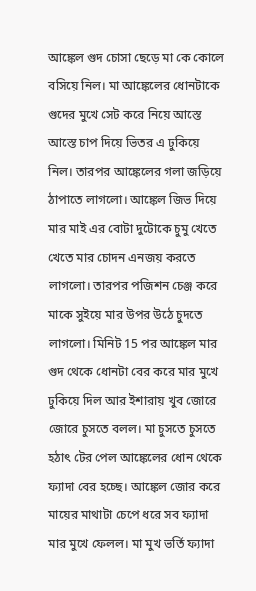আঙ্কেল গুদ চোসা ছেড়ে মা কে কোলে বসিয়ে নিল। মা আঙ্কেলের ধোনটাকে গুদের মুখে সেট করে নিয়ে আস্তে আস্তে চাপ দিয়ে ভিতর এ ঢুকিয়ে নিল। তারপর আঙ্কেলের গলা জড়িয়ে ঠাপাতে লাগলো। আঙ্কেল জিভ দিয়ে মার মাই এর বোটা দুটোকে চুমু খেতে খেতে মার চোদন এনজয় করতে লাগলো। তারপর পজিশন চেঞ্জ করে মাকে সুইয়ে মার উপর উঠে চুদতে লাগলো। মিনিট 15 পর আঙ্কেল মার গুদ থেকে ধোনটা বের করে মার মুখে ঢুকিয়ে দিল আর ইশারায় খুব জোরে জোরে চুসতে বলল। মা চুসতে চুসতে হঠাৎ টের পেল আঙ্কেলের ধোন থেকে ফ্যাদা বের হচ্ছে। আঙ্কেল জোর করে মায়ের মাথাটা চেপে ধরে সব ফ্যাদা মার মুখে ফেলল। মা মুখ ভর্তি ফ্যাদা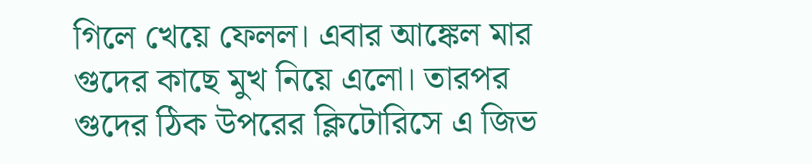গিলে খেয়ে ফেলল। এবার আঙ্কেল মার গুদের কাছে মুখ নিয়ে এলো। তারপর গুদের ঠিক উপরের ক্লিটোরিসে এ জিভ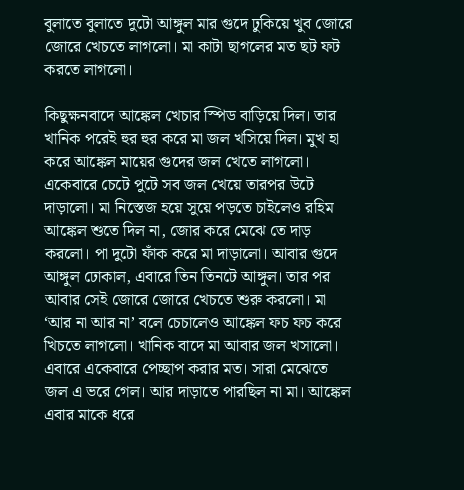বুলাতে বুলাতে দুটো আঙ্গুল মার গুদে ঢুকিয়ে খুব জোরে জোরে খেচতে লাগলো। মা কাটা ছাগলের মত ছট ফট করতে লাগলো।

কিছুক্ষনবাদে আঙ্কেল খেচার স্পিড বাড়িয়ে দিল। তার খানিক পরেই হুর হুর করে মা জল খসিয়ে দিল। মুখ হা করে আঙ্কেল মায়ের গুদের জল খেতে লাগলো। একেবারে চেটে পুটে সব জল খেয়ে তারপর উটে দাড়ালো। মা নিস্তেজ হয়ে সুয়ে পড়তে চাইলেও রহিম আঙ্কেল শুতে দিল না, জোর করে মেঝে তে দাড় করলো। পা দুটো ফাঁক করে মা দাড়ালো। আবার গুদে আঙ্গুল ঢোকাল, এবারে তিন তিনটে আঙ্গুল। তার পর আবার সেই জোরে জোরে খেচতে শুরু করলো। মা ‘আর না আর না’ বলে চেচালেও আঙ্কেল ফচ ফচ করে খিচতে লাগলো। খানিক বাদে মা আবার জল খসালো। এবারে একেবারে পেচ্ছাপ করার মত। সারা মেঝেতে জল এ ভরে গেল। আর দাড়াতে পারছিল না মা। আঙ্কেল এবার মাকে ধরে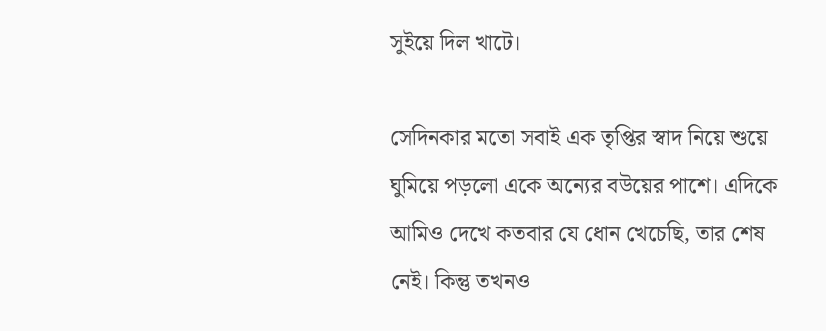সুইয়ে দিল খাটে।

সেদিনকার মতো সবাই এক তৃপ্তির স্বাদ নিয়ে শুয়ে ঘুমিয়ে পড়লো একে অন্যের বউয়ের পাশে। এদিকে আমিও দেখে কতবার যে ধোন খেচেছি, তার শেষ নেই। কিন্তু তখনও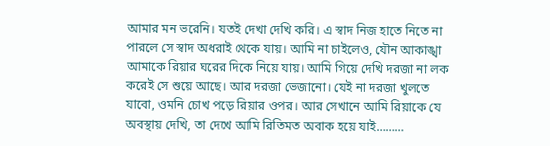আমার মন ভরেনি। যতই দেখা দেখি করি। এ স্বাদ নিজ হাতে নিতে না পারলে সে স্বাদ অধরাই থেকে যায়। আমি না চাইলেও, যৌন আকাঙ্খা আমাকে রিয়ার ঘরের দিকে নিয়ে যায়। আমি গিয়ে দেখি দরজা না লক করেই সে শুয়ে আছে। আর দরজা ভেজানো। যেই না দরজা খুলতে যাবো, ওমনি চোখ পড়ে রিয়ার ওপর। আর সেখানে আমি রিয়াকে যে অবস্থায় দেখি, তা দেখে আমি রিতিমত অবাক হয়ে যাই………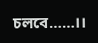চলবে……।।